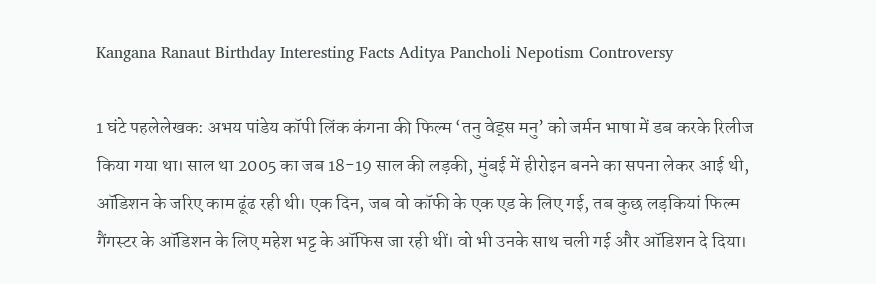Kangana Ranaut Birthday Interesting Facts Aditya Pancholi Nepotism Controversy

1 घंटे पहलेलेखक: अभय पांडेय कॉपी लिंक कंगना की फिल्म ‘तनु वेड्स मनु’ को जर्मन भाषा में डब करके रिलीज किया गया था। साल था 2005 का जब 18-19 साल की लड़की, मुंबई में हीरोइन बनने का सपना लेकर आई थी, ऑडिशन के जरिए काम ढूंढ रही थी। एक दिन, जब वो कॉफी के एक एड के लिए गई, तब कुछ लड़कियां फिल्म गैंगस्टर के ऑडिशन के लिए महेश भट्ट के ऑफिस जा रही थीं। वो भी उनके साथ चली गई और ऑडिशन दे दिया।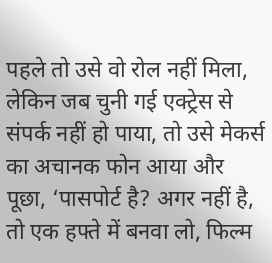पहले तो उसे वो रोल नहीं मिला, लेकिन जब चुनी गई एक्ट्रेस से संपर्क नहीं हो पाया, तो उसे मेकर्स का अचानक फोन आया और पूछा, ‘पासपोर्ट है? अगर नहीं है, तो एक हफ्ते में बनवा लो, फिल्म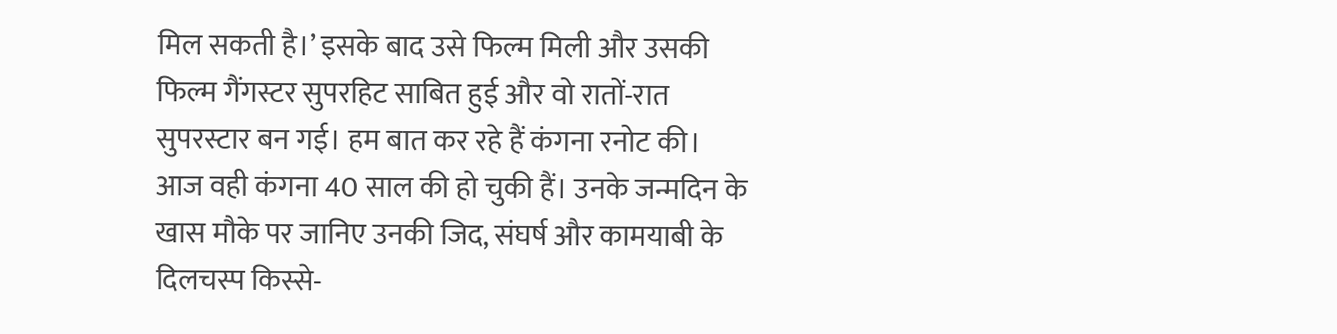मिल सकती है।’ इसके बाद उसे फिल्म मिली और उसकी फिल्म गैंगस्टर सुपरहिट साबित हुई और वो रातों-रात सुपरस्टार बन गई। हम बात कर रहे हैं कंगना रनोट की। आज वही कंगना 40 साल की हो चुकी हैं। उनके जन्मदिन के खास मौके पर जानिए उनकी जिद, संघर्ष और कामयाबी के दिलचस्प किस्से-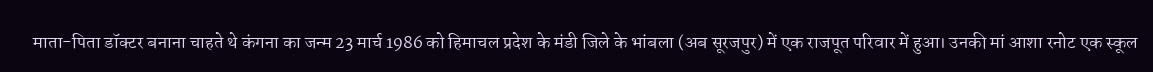माता-पिता डॉक्टर बनाना चाहते थे कंगना का जन्म 23 मार्च 1986 को हिमाचल प्रदेश के मंडी जिले के भांबला (अब सूरजपुर) में एक राजपूत परिवार में हुआ। उनकी मां आशा रनोट एक स्कूल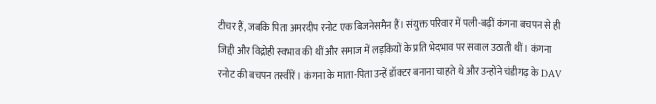टीचर हैं, जबकि पिता अमरदीप रनोट एक बिजनेसमैन हैं। संयुक्त परिवार में पली-बढ़ीं कंगना बचपन से ही जिद्दी और विद्रोही स्वभाव की थीं और समाज में लड़कियों के प्रति भेदभाव पर सवाल उठाती थीं। कंगना रनोट की बचपन तस्वीरें। कंगना के माता-पिता उन्हें डॉक्टर बनाना चाहते थे और उन्होंने चंडीगढ़ के DAV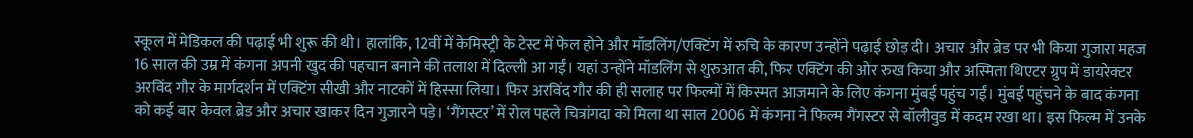स्कूल में मेडिकल की पढ़ाई भी शुरू की थी। हालांकि, 12वीं में केमिस्ट्री के टेस्ट में फेल होने और मॉडलिंग/एक्टिंग में रुचि के कारण उन्होंने पढ़ाई छोड़ दी। अचार और ब्रेड पर भी किया गुजारा महज 16 साल की उम्र में कंगना अपनी खुद की पहचान बनाने की तलाश में दिल्ली आ गईं। यहां उन्होंने मॉडलिंग से शुरुआत की, फिर एक्टिंग की ओर रुख किया और अस्मिता थिएटर ग्रुप में डायरेक्टर अरविंद गौर के मार्गदर्शन में एक्टिंग सीखी और नाटकों में हिस्सा लिया। फिर अरविंद गौर की ही सलाह पर फिल्मों में किस्मत आजमाने के लिए कंगना मुंबई पहुंच गईं। मुंबई पहुंचने के बाद कंगना को कई बार केवल ब्रेड और अचार खाकर दिन गुजारने पड़े। ‘गैंगस्टर’ में रोल पहले चित्रांगदा को मिला था साल 2006 में कंगना ने फिल्म गैंगस्टर से बॉलीवुड में कदम रखा था। इस फिल्म में उनके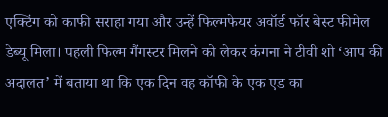एक्टिंग को काफी सराहा गया और उन्हें फिल्मफेयर अवॉर्ड फॉर बेस्ट फीमेल डेब्यू मिला। पहली फिल्म गैंगस्टर मिलने को लेकर कंगना ने टीवी शो ‘आप की अदालत’ में बताया था कि एक दिन वह कॉफी के एक एड का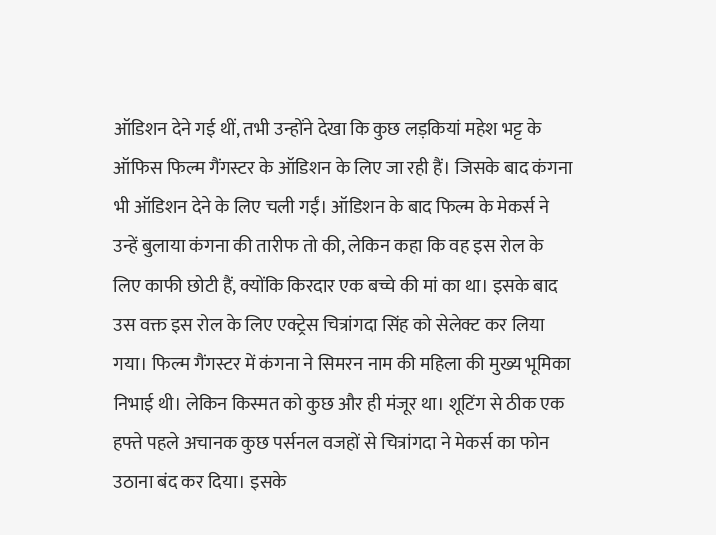ऑडिशन देने गई थीं, तभी उन्होंने देखा कि कुछ लड़कियां महेश भट्ट के ऑफिस फिल्म गैंगस्टर के ऑडिशन के लिए जा रही हैं। जिसके बाद कंगना भी ऑडिशन देने के लिए चली गईं। ऑडिशन के बाद फिल्म के मेकर्स ने उन्हें बुलाया कंगना की तारीफ तो की, लेकिन कहा कि वह इस रोल के लिए काफी छोटी हैं, क्योंकि किरदार एक बच्चे की मां का था। इसके बाद उस वक्त इस रोल के लिए एक्ट्रेस चित्रांगदा सिंह को सेलेक्ट कर लिया गया। फिल्म गैंगस्टर में कंगना ने सिमरन नाम की महिला की मुख्य भूमिका निभाई थी। लेकिन किस्मत को कुछ और ही मंजूर था। शूटिंग से ठीक एक हफ्ते पहले अचानक कुछ पर्सनल वजहों से चित्रांगदा ने मेकर्स का फोन उठाना बंद कर दिया। इसके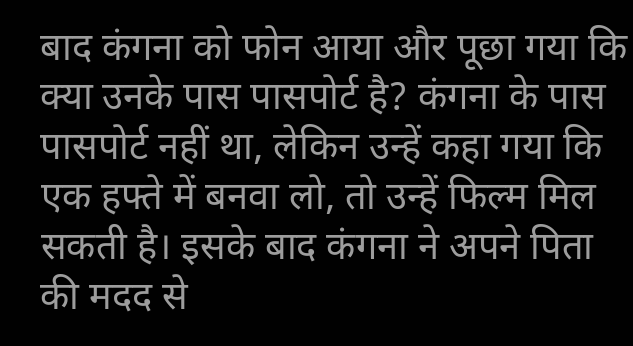बाद कंगना को फोन आया और पूछा गया कि क्या उनके पास पासपोर्ट है? कंगना के पास पासपोर्ट नहीं था, लेकिन उन्हें कहा गया कि एक हफ्ते में बनवा लो, तो उन्हें फिल्म मिल सकती है। इसके बाद कंगना ने अपने पिता की मदद से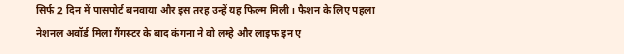सिर्फ 2 दिन में पासपोर्ट बनवाया और इस तरह उन्हें यह फिल्म मिली। फैशन के लिए पहला नेशनल अवॉर्ड मिला गैंगस्टर के बाद कंगना ने वो लम्हे और लाइफ इन ए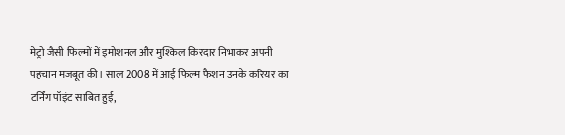मेट्रो जैसी फिल्मों में इमोशनल और मुश्किल किरदार निभाकर अपनी पहचान मजबूत की। साल 2008 में आई फिल्म फैशन उनके करियर का टर्निंग पॉइंट साबित हुई,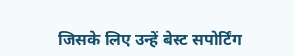जिसके लिए उन्हें बेस्ट सपोर्टिंग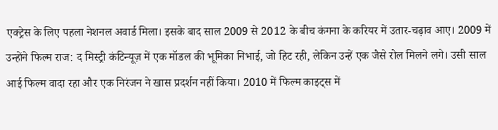एक्ट्रेस के लिए पहला नेशनल अवार्ड मिला। इसके बाद साल 2009 से 2012 के बीच कंगना के करियर में उतार-चढ़ाव आए। 2009 में उन्होंने फिल्म राज: द मिस्ट्री कंटिन्यूज़ में एक मॉडल की भूमिका निभाई, जो हिट रही, लेकिन उन्हें एक जैसे रोल मिलने लगे। उसी साल आई फिल्म वादा रहा और एक निरंजन ने खास प्रदर्शन नहीं किया। 2010 में फिल्म काइट्स में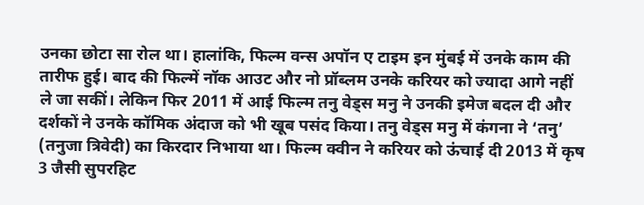उनका छोटा सा रोल था। हालांकि, फिल्म वन्स अपॉन ए टाइम इन मुंबई में उनके काम की तारीफ हुई। बाद की फिल्में नॉक आउट और नो प्रॉब्लम उनके करियर को ज्यादा आगे नहीं ले जा सकीं। लेकिन फिर 2011 में आई फिल्म तनु वेड्स मनु ने उनकी इमेज बदल दी और दर्शकों ने उनके कॉमिक अंदाज को भी खूब पसंद किया। तनु वेड्स मनु में कंगना ने ‘तनु’ (तनुजा त्रिवेदी) का किरदार निभाया था। फिल्म क्वीन ने करियर को ऊंचाई दी 2013 में कृष 3 जैसी सुपरहिट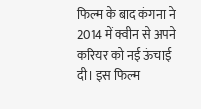फिल्म के बाद कंगना ने 2014 में क्वीन से अपने करियर को नई ऊंचाई दी। इस फिल्म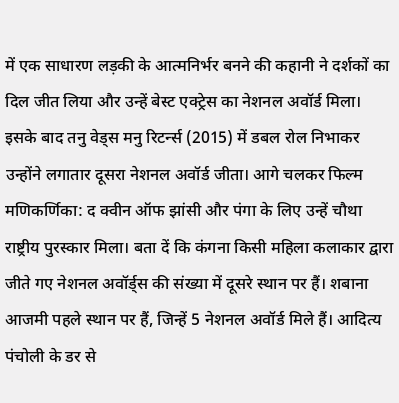में एक साधारण लड़की के आत्मनिर्भर बनने की कहानी ने दर्शकों का दिल जीत लिया और उन्हें बेस्ट एक्ट्रेस का नेशनल अवॉर्ड मिला। इसके बाद तनु वेड्स मनु रिटर्न्स (2015) में डबल रोल निभाकर उन्होंने लगातार दूसरा नेशनल अवॉर्ड जीता। आगे चलकर फिल्म मणिकर्णिका: द क्वीन ऑफ झांसी और पंगा के लिए उन्हें चौथा राष्ट्रीय पुरस्कार मिला। बता दें कि कंगना किसी महिला कलाकार द्वारा जीते गए नेशनल अवॉर्ड्स की संख्या में दूसरे स्थान पर हैं। शबाना आजमी पहले स्थान पर हैं, जिन्हें 5 नेशनल अवॉर्ड मिले हैं। आदित्य पंचोली के डर से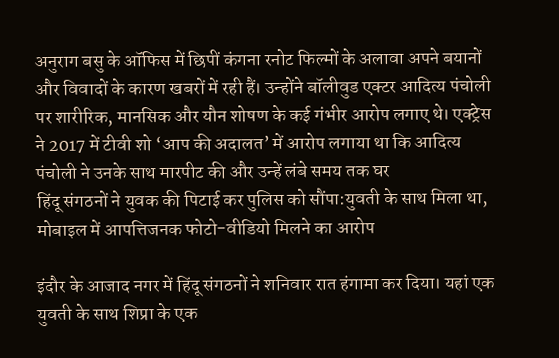अनुराग बसु के ऑफिस में छिपीं कंगना रनोट फिल्मों के अलावा अपने बयानों और विवादों के कारण खबरों में रही हैं। उन्होंने बॉलीवुड एक्टर आदित्य पंचोली पर शारीरिक, मानसिक और यौन शोषण के कई गंभीर आरोप लगाए थे। एक्ट्रेस ने 2017 में टीवी शो ‘आप की अदालत’ में आरोप लगाया था कि आदित्य पंचोली ने उनके साथ मारपीट की और उन्हें लंबे समय तक घर
हिंदू संगठनों ने युवक की पिटाई कर पुलिस को सौंपा:युवती के साथ मिला था, मोबाइल में आपत्तिजनक फोटो-वीडियो मिलने का आरोप

इंदौर के आजाद नगर में हिंदू संगठनों ने शनिवार रात हंगामा कर दिया। यहां एक युवती के साथ शिप्रा के एक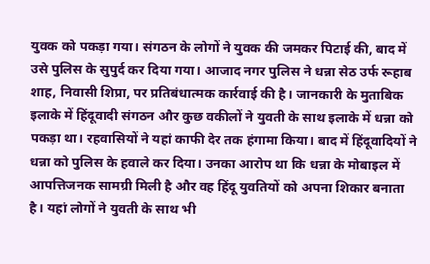युवक को पकड़ा गया। संगठन के लोगों ने युवक की जमकर पिटाई की, बाद में उसे पुलिस के सुपुर्द कर दिया गया। आजाद नगर पुलिस ने धन्ना सेठ उर्फ रूहाब शाह, निवासी शिप्रा, पर प्रतिबंधात्मक कार्रवाई की है। जानकारी के मुताबिक इलाके में हिंदूवादी संगठन और कुछ वकीलों ने युवती के साथ इलाके में धन्ना को पकड़ा था। रहवासियों ने यहां काफी देर तक हंगामा किया। बाद में हिंदूवादियों ने धन्ना को पुलिस के हवाले कर दिया। उनका आरोप था कि धन्ना के मोबाइल में आपत्तिजनक सामग्री मिली है और वह हिंदू युवतियों को अपना शिकार बनाता है। यहां लोगों ने युवती के साथ भी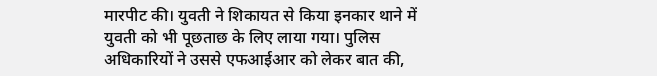मारपीट की। युवती ने शिकायत से किया इनकार थाने में युवती को भी पूछताछ के लिए लाया गया। पुलिस अधिकारियों ने उससे एफआईआर को लेकर बात की,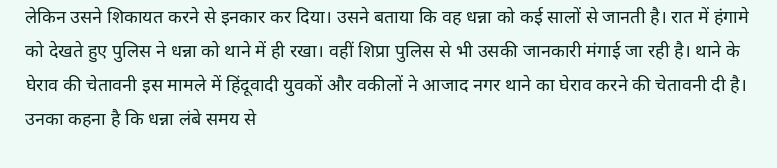लेकिन उसने शिकायत करने से इनकार कर दिया। उसने बताया कि वह धन्ना को कई सालों से जानती है। रात में हंगामे को देखते हुए पुलिस ने धन्ना को थाने में ही रखा। वहीं शिप्रा पुलिस से भी उसकी जानकारी मंगाई जा रही है। थाने के घेराव की चेतावनी इस मामले में हिंदूवादी युवकों और वकीलों ने आजाद नगर थाने का घेराव करने की चेतावनी दी है। उनका कहना है कि धन्ना लंबे समय से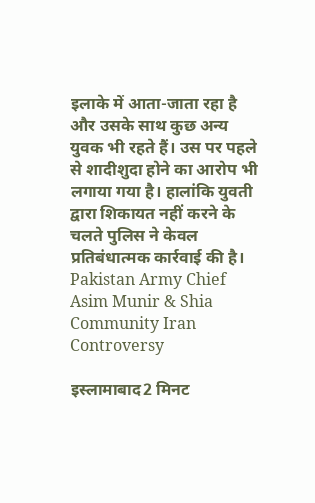इलाके में आता-जाता रहा है और उसके साथ कुछ अन्य युवक भी रहते हैं। उस पर पहले से शादीशुदा होने का आरोप भी लगाया गया है। हालांकि युवती द्वारा शिकायत नहीं करने के चलते पुलिस ने केवल प्रतिबंधात्मक कार्रवाई की है।
Pakistan Army Chief Asim Munir & Shia Community Iran Controversy

इस्लामाबाद2 मिनट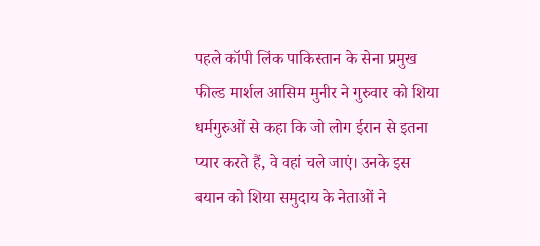पहले कॉपी लिंक पाकिस्तान के सेना प्रमुख फील्ड मार्शल आसिम मुनीर ने गुरुवार को शिया धर्मगुरुओं से कहा कि जो लोग ईरान से इतना प्यार करते हैं, वे वहां चले जाएं। उनके इस बयान को शिया समुदाय के नेताओं ने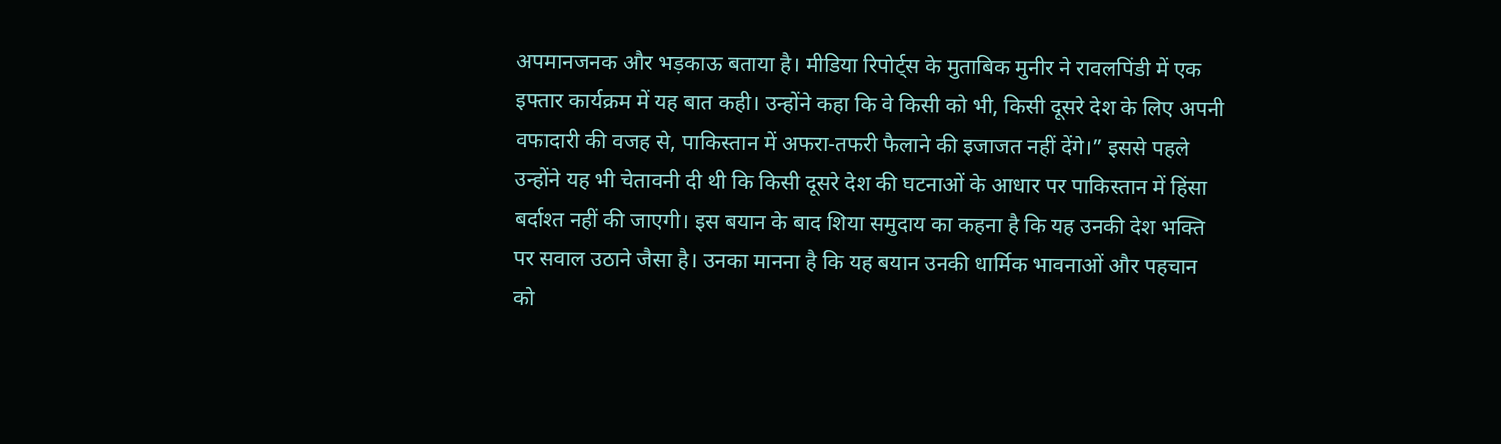अपमानजनक और भड़काऊ बताया है। मीडिया रिपोर्ट्स के मुताबिक मुनीर ने रावलपिंडी में एक इफ्तार कार्यक्रम में यह बात कही। उन्होंने कहा कि वे किसी को भी, किसी दूसरे देश के लिए अपनी वफादारी की वजह से, पाकिस्तान में अफरा-तफरी फैलाने की इजाजत नहीं देंगे।” इससे पहले उन्होंने यह भी चेतावनी दी थी कि किसी दूसरे देश की घटनाओं के आधार पर पाकिस्तान में हिंसा बर्दाश्त नहीं की जाएगी। इस बयान के बाद शिया समुदाय का कहना है कि यह उनकी देश भक्ति पर सवाल उठाने जैसा है। उनका मानना है कि यह बयान उनकी धार्मिक भावनाओं और पहचान को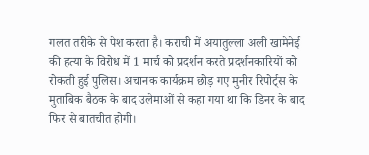गलत तरीके से पेश करता है। कराची में अयातुल्ला अली खामेनेई की हत्या के विरोध में 1 मार्च को प्रदर्शन करते प्रदर्शनकारियों को रोकती हुई पुलिस। अचानक कार्यक्रम छोड़ गए मुनीर रिपोर्ट्स के मुताबिक बैठक के बाद उलेमाओं से कहा गया था कि डिनर के बाद फिर से बातचीत होगी।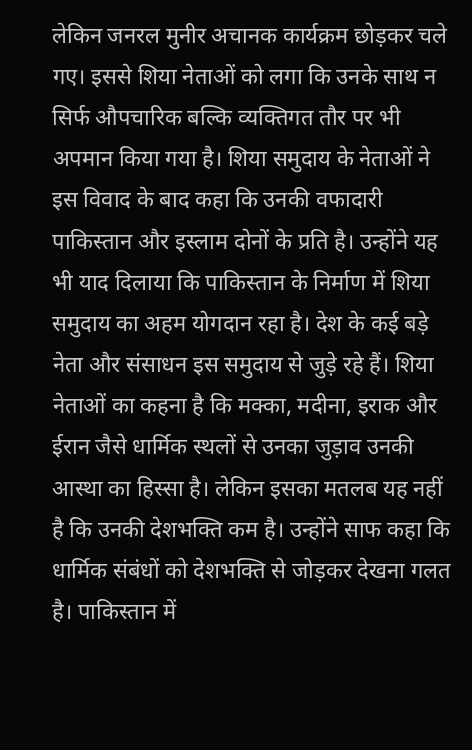लेकिन जनरल मुनीर अचानक कार्यक्रम छोड़कर चले गए। इससे शिया नेताओं को लगा कि उनके साथ न सिर्फ औपचारिक बल्कि व्यक्तिगत तौर पर भी अपमान किया गया है। शिया समुदाय के नेताओं ने इस विवाद के बाद कहा कि उनकी वफादारी पाकिस्तान और इस्लाम दोनों के प्रति है। उन्होंने यह भी याद दिलाया कि पाकिस्तान के निर्माण में शिया समुदाय का अहम योगदान रहा है। देश के कई बड़े नेता और संसाधन इस समुदाय से जुड़े रहे हैं। शिया नेताओं का कहना है कि मक्का, मदीना, इराक और ईरान जैसे धार्मिक स्थलों से उनका जुड़ाव उनकी आस्था का हिस्सा है। लेकिन इसका मतलब यह नहीं है कि उनकी देशभक्ति कम है। उन्होंने साफ कहा कि धार्मिक संबंधों को देशभक्ति से जोड़कर देखना गलत है। पाकिस्तान में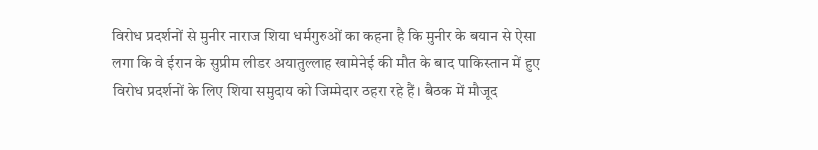विरोध प्रदर्शनों से मुनीर नाराज शिया धर्मगुरुओं का कहना है कि मुनीर के बयान से ऐसा लगा कि वे ईरान के सुप्रीम लीडर अयातुल्लाह खामेनेई की मौत के बाद पाकिस्तान में हुए विरोध प्रदर्शनों के लिए शिया समुदाय को जिम्मेदार ठहरा रहे हैं। बैठक में मौजूद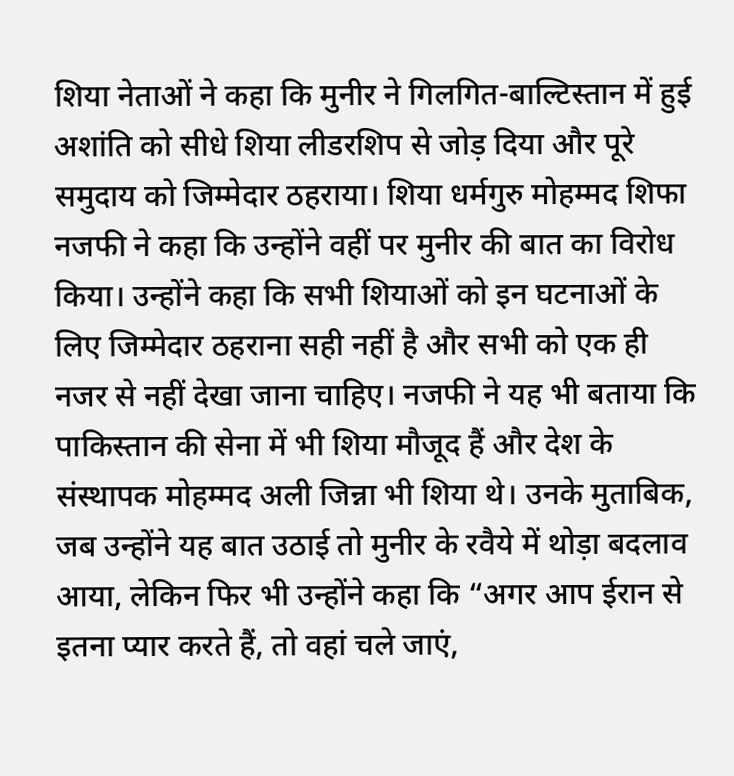शिया नेताओं ने कहा कि मुनीर ने गिलगित-बाल्टिस्तान में हुई अशांति को सीधे शिया लीडरशिप से जोड़ दिया और पूरे समुदाय को जिम्मेदार ठहराया। शिया धर्मगुरु मोहम्मद शिफा नजफी ने कहा कि उन्होंने वहीं पर मुनीर की बात का विरोध किया। उन्होंने कहा कि सभी शियाओं को इन घटनाओं के लिए जिम्मेदार ठहराना सही नहीं है और सभी को एक ही नजर से नहीं देखा जाना चाहिए। नजफी ने यह भी बताया कि पाकिस्तान की सेना में भी शिया मौजूद हैं और देश के संस्थापक मोहम्मद अली जिन्ना भी शिया थे। उनके मुताबिक, जब उन्होंने यह बात उठाई तो मुनीर के रवैये में थोड़ा बदलाव आया, लेकिन फिर भी उन्होंने कहा कि “अगर आप ईरान से इतना प्यार करते हैं, तो वहां चले जाएं,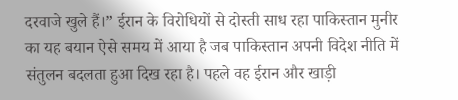दरवाजे खुले हैं।” ईरान के विरोधियों से दोस्ती साध रहा पाकिस्तान मुनीर का यह बयान ऐसे समय में आया है जब पाकिस्तान अपनी विदेश नीति में संतुलन बदलता हुआ दिख रहा है। पहले वह ईरान और खाड़ी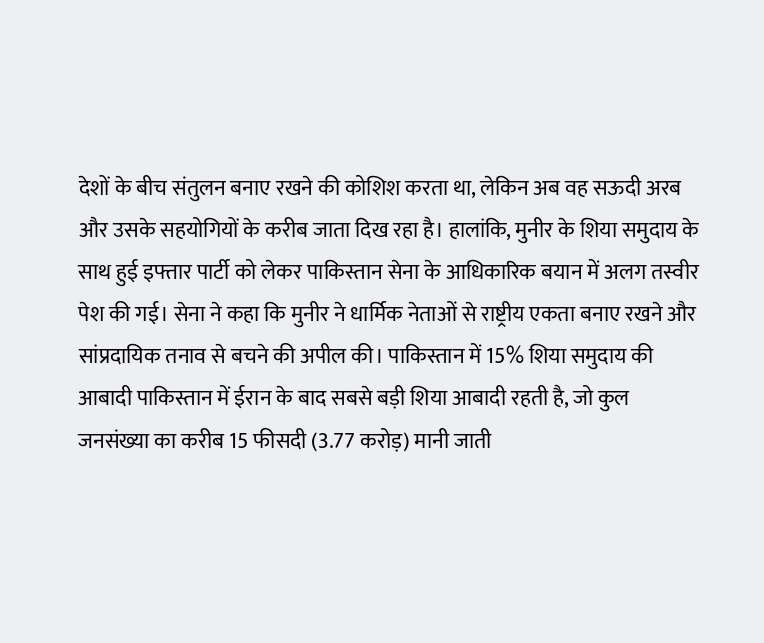देशों के बीच संतुलन बनाए रखने की कोशिश करता था, लेकिन अब वह सऊदी अरब और उसके सहयोगियों के करीब जाता दिख रहा है। हालांकि, मुनीर के शिया समुदाय के साथ हुई इफ्तार पार्टी को लेकर पाकिस्तान सेना के आधिकारिक बयान में अलग तस्वीर पेश की गई। सेना ने कहा कि मुनीर ने धार्मिक नेताओं से राष्ट्रीय एकता बनाए रखने और सांप्रदायिक तनाव से बचने की अपील की। पाकिस्तान में 15% शिया समुदाय की आबादी पाकिस्तान में ईरान के बाद सबसे बड़ी शिया आबादी रहती है, जो कुल जनसंख्या का करीब 15 फीसदी (3.77 करोड़) मानी जाती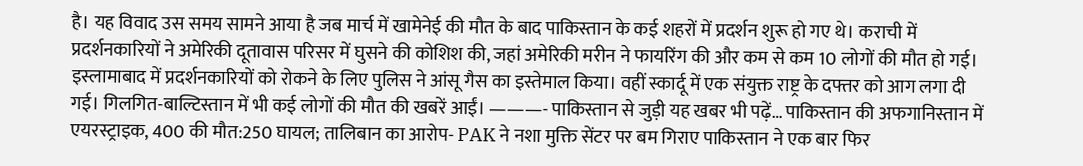है। यह विवाद उस समय सामने आया है जब मार्च में खामेनेई की मौत के बाद पाकिस्तान के कई शहरों में प्रदर्शन शुरू हो गए थे। कराची में प्रदर्शनकारियों ने अमेरिकी दूतावास परिसर में घुसने की कोशिश की, जहां अमेरिकी मरीन ने फायरिंग की और कम से कम 10 लोगों की मौत हो गई। इस्लामाबाद में प्रदर्शनकारियों को रोकने के लिए पुलिस ने आंसू गैस का इस्तेमाल किया। वहीं स्कार्दू में एक संयुक्त राष्ट्र के दफ्तर को आग लगा दी गई। गिलगित-बाल्टिस्तान में भी कई लोगों की मौत की खबरें आईं। ———- पाकिस्तान से जुड़ी यह खबर भी पढ़ें… पाकिस्तान की अफगानिस्तान में एयरस्ट्राइक, 400 की मौत:250 घायल; तालिबान का आरोप- PAK ने नशा मुक्ति सेंटर पर बम गिराए पाकिस्तान ने एक बार फिर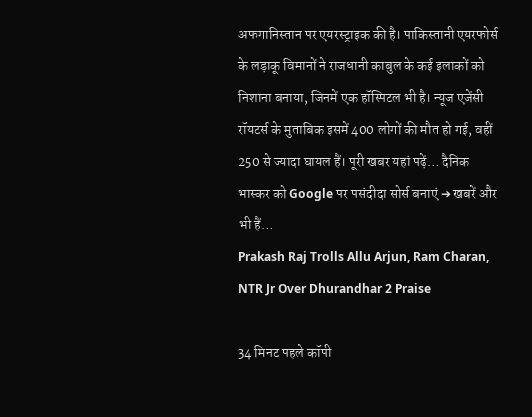अफगानिस्तान पर एयरस्ट्राइक की है। पाकिस्तानी एयरफोर्स के लड़ाकू विमानों ने राजधानी काबुल के कई इलाकों को निशाना बनाया, जिनमें एक हॉस्पिटल भी है। न्यूज एजेंसी रॉयटर्स के मुताबिक इसमें 400 लोगों की मौत हो गई, वहीं 250 से ज्यादा घायल हैं। पूरी खबर यहां पढ़ें… दैनिक भास्कर को Google पर पसंदीदा सोर्स बनाएं ➔ खबरें और भी हैं…
Prakash Raj Trolls Allu Arjun, Ram Charan, NTR Jr Over Dhurandhar 2 Praise

34 मिनट पहले कॉपी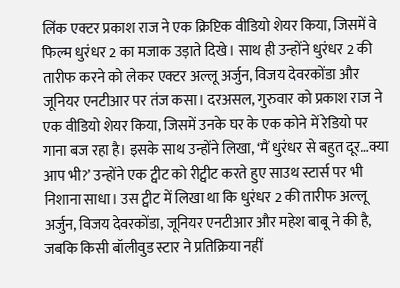लिंक एक्टर प्रकाश राज ने एक क्रिप्टिक वीडियो शेयर किया, जिसमें वे फिल्म धुरंधर 2 का मजाक उड़ाते दिखे। साथ ही उन्होंने धुरंधर 2 की तारीफ करने को लेकर एक्टर अल्लू अर्जुन, विजय देवरकोंडा और जूनियर एनटीआर पर तंज कसा। दरअसल, गुरुवार को प्रकाश राज ने एक वीडियो शेयर किया, जिसमें उनके घर के एक कोने में रेडियो पर गाना बज रहा है। इसके साथ उन्होंने लिखा, ‘मैं धुरंधर से बहुत दूर…क्या आप भी?’ उन्होंने एक ट्वीट को रीट्वीट करते हुए साउथ स्टार्स पर भी निशाना साधा। उस ट्वीट में लिखा था कि धुरंधर 2 की तारीफ अल्लू अर्जुन, विजय देवरकोंडा, जूनियर एनटीआर और महेश बाबू ने की है, जबकि किसी बॉलीवुड स्टार ने प्रतिक्रिया नहीं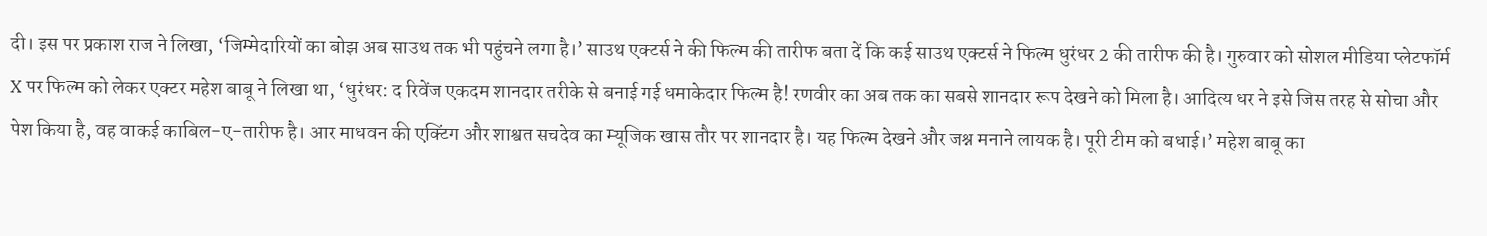दी। इस पर प्रकाश राज ने लिखा, ‘जिम्मेदारियों का बोझ अब साउथ तक भी पहुंचने लगा है।’ साउथ एक्टर्स ने की फिल्म की तारीफ बता दें कि कई साउथ एक्टर्स ने फिल्म धुरंधर 2 की तारीफ की है। गुरुवार को सोशल मीडिया प्लेटफॉर्म X पर फिल्म को लेकर एक्टर महेश बाबू ने लिखा था, ‘धुरंधर: द रिवेंज एकदम शानदार तरीके से बनाई गई धमाकेदार फिल्म है! रणवीर का अब तक का सबसे शानदार रूप देखने को मिला है। आदित्य धर ने इसे जिस तरह से सोचा और पेश किया है, वह वाकई काबिल-ए-तारीफ है। आर माधवन की एक्टिंग और शाश्वत सचदेव का म्यूजिक खास तौर पर शानदार है। यह फिल्म देखने और जश्न मनाने लायक है। पूरी टीम को बधाई।’ महेश बाबू का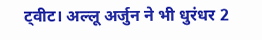ट्वीट। अल्लू अर्जुन ने भी धुरंधर 2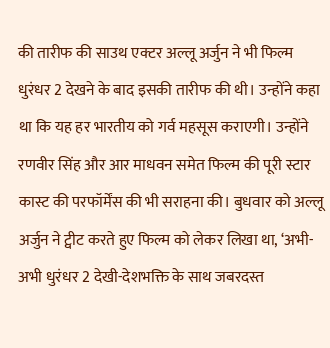की तारीफ की साउथ एक्टर अल्लू अर्जुन ने भी फिल्म धुरंधर 2 देखने के बाद इसकी तारीफ की थी। उन्होंने कहा था कि यह हर भारतीय को गर्व महसूस कराएगी। उन्होंने रणवीर सिंह और आर माधवन समेत फिल्म की पूरी स्टार कास्ट की परफॉर्मेंस की भी सराहना की। बुधवार को अल्लू अर्जुन ने ट्वीट करते हुए फिल्म को लेकर लिखा था, ‘अभी-अभी धुरंधर 2 देखी-देशभक्ति के साथ जबरदस्त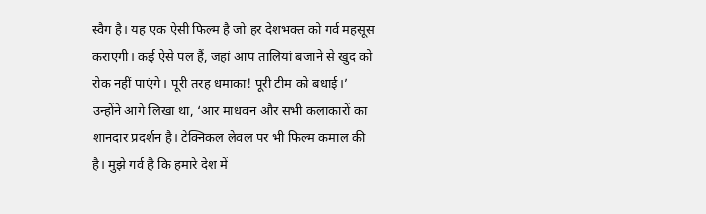स्वैग है। यह एक ऐसी फिल्म है जो हर देशभक्त को गर्व महसूस कराएगी। कई ऐसे पल हैं, जहां आप तालियां बजाने से खुद को रोक नहीं पाएंगे। पूरी तरह धमाका! पूरी टीम को बधाई।’ उन्होंने आगे लिखा था, ‘आर माधवन और सभी कलाकारों का शानदार प्रदर्शन है। टेक्निकल लेवल पर भी फिल्म कमाल की है। मुझे गर्व है कि हमारे देश में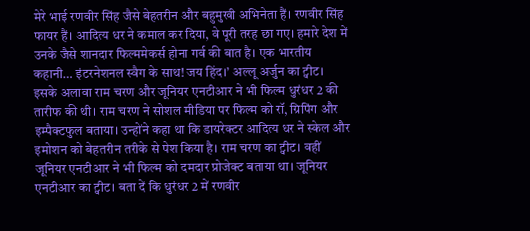मेरे भाई रणवीर सिंह जैसे बेहतरीन और बहुमुखी अभिनेता हैं। रणवीर सिंह फायर हैं। आदित्य धर ने कमाल कर दिया, वे पूरी तरह छा गए। हमारे देश में उनके जैसे शानदार फिल्ममेकर्स होना गर्व की बात है। एक भारतीय कहानी… इंटरनेशनल स्वैग के साथ! जय हिंद।’ अल्लू अर्जुन का ट्वीट। इसके अलावा राम चरण और जूनियर एनटीआर ने भी फिल्म धुरंधर 2 की तारीफ की थी। राम चरण ने सोशल मीडिया पर फिल्म को रॉ, ग्रिपिंग और इम्पैक्टफुल बताया। उन्होंने कहा था कि डायरेक्टर आदित्य धर ने स्केल और इमोशन को बेहतरीन तरीके से पेश किया है। राम चरण का ट्वीट। वहीं जूनियर एनटीआर ने भी फिल्म को दमदार प्रोजेक्ट बताया था। जूनियर एनटीआर का ट्वीट। बता दें कि धुरंधर 2 में रणवीर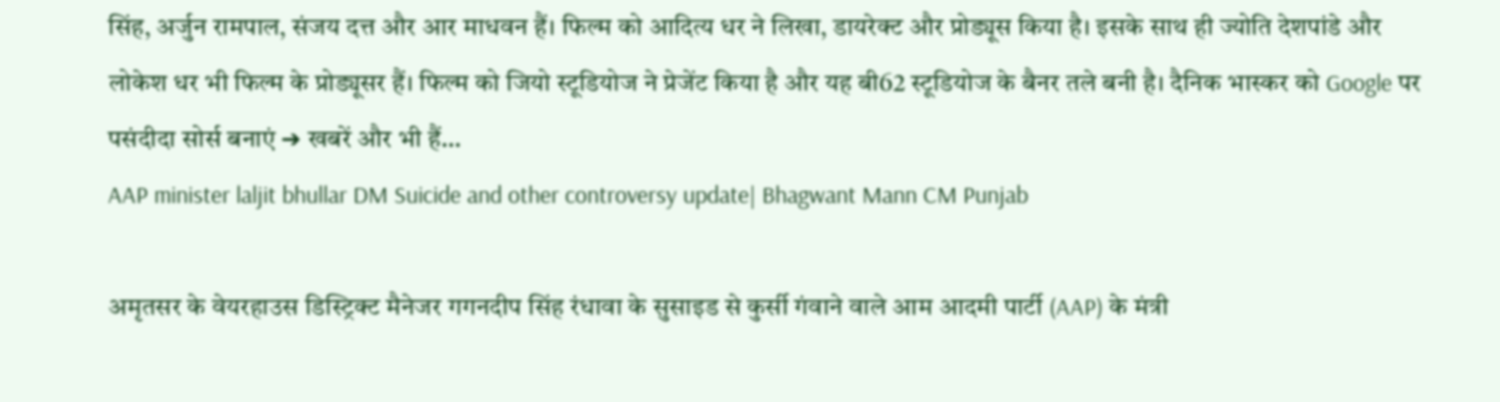सिंह, अर्जुन रामपाल, संजय दत्त और आर माधवन हैं। फिल्म को आदित्य धर ने लिखा, डायरेक्ट और प्रोड्यूस किया है। इसके साथ ही ज्योति देशपांडे और लोकेश धर भी फिल्म के प्रोड्यूसर हैं। फिल्म को जियो स्टूडियोज ने प्रेजेंट किया है और यह बी62 स्टूडियोज के बैनर तले बनी है। दैनिक भास्कर को Google पर पसंदीदा सोर्स बनाएं ➔ खबरें और भी हैं…
AAP minister laljit bhullar DM Suicide and other controversy update| Bhagwant Mann CM Punjab

अमृतसर के वेयरहाउस डिस्ट्रिक्ट मैनेजर गगनदीप सिंह रंधावा के सुसाइड से कुर्सी गंवाने वाले आम आदमी पार्टी (AAP) के मंत्री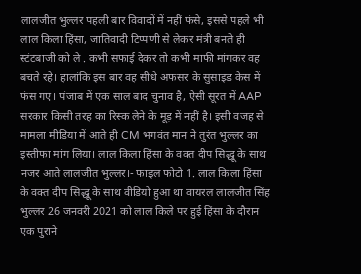लालजीत भुल्लर पहली बार विवादों में नहीं फंसे, इससे पहले भी लाल किला हिंसा, जातिवादी टिप्पणी से लेकर मंत्री बनते ही स्टंटबाजी को ले . कभी सफाई देकर तो कभी माफी मांगकर वह बचते रहे। हालांकि इस बार वह सीधे अफसर के सुसाइड केस में फंस गए। पंजाब में एक साल बाद चुनाव है, ऐसी सूरत में AAP सरकार किसी तरह का रिस्क लेने के मूड़ में नहीं है। इसी वजह से मामला मीडिया में आते ही CM भगवंत मान ने तुरंत भुल्लर का इस्तीफा मांग लिया। लाल किला हिंसा के वक्त दीप सिद्धू के साथ नजर आते लालजीत भुल्लर।- फाइल फोटो 1. लाल किला हिंसा के वक्त दीप सिद्धू के साथ वीडियो हुआ था वायरल लालजीत सिंह भुल्लर 26 जनवरी 2021 को लाल किले पर हुई हिंसा के दौरान एक पुराने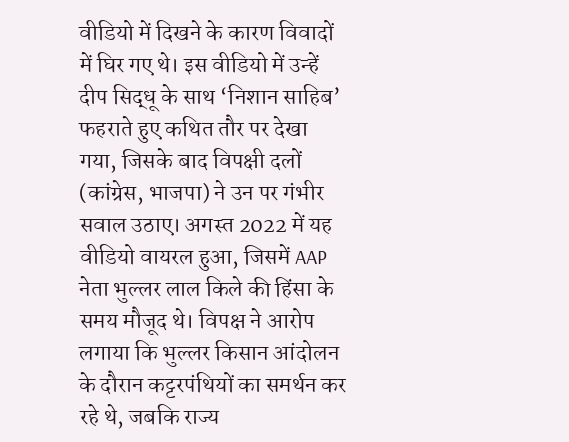वीडियो में दिखने के कारण विवादों में घिर गए थे। इस वीडियो में उन्हें दीप सिद्धू के साथ ‘निशान साहिब’ फहराते हुए कथित तौर पर देखा गया, जिसके बाद विपक्षी दलों (कांग्रेस, भाजपा) ने उन पर गंभीर सवाल उठाए। अगस्त 2022 में यह वीडियो वायरल हुआ, जिसमें AAP नेता भुल्लर लाल किले की हिंसा के समय मौजूद थे। विपक्ष ने आरोप लगाया कि भुल्लर किसान आंदोलन के दौरान कट्टरपंथियों का समर्थन कर रहे थे, जबकि राज्य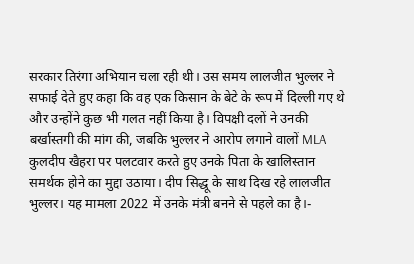सरकार तिरंगा अभियान चला रही थी। उस समय लालजीत भुल्लर ने सफाई देते हुए कहा कि वह एक किसान के बेटे के रूप में दिल्ली गए थे और उन्होंने कुछ भी गलत नहीं किया है। विपक्षी दलों ने उनकी बर्खास्तगी की मांग की, जबकि भुल्लर ने आरोप लगाने वालों MLA कुलदीप खैहरा पर पलटवार करते हुए उनके पिता के खालिस्तान समर्थक होने का मुद्दा उठाया। दीप सिद्धू के साथ दिख रहे लालजीत भुल्लर। यह मामला 2022 में उनके मंत्री बनने से पहले का है।-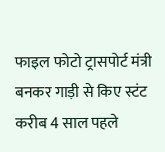फाइल फोटो ट्रासपोर्ट मंत्री बनकर गाड़ी से किए स्टंट करीब 4 साल पहले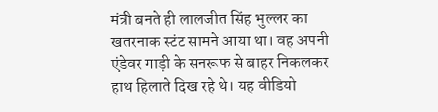मंत्री बनते ही लालजीत सिंह भुल्लर का खतरनाक स्टंट सामने आया था। वह अपनी एंडेवर गाड़ी के सनरूफ से बाहर निकलकर हाथ हिलाते दिख रहे थे। यह वीडियो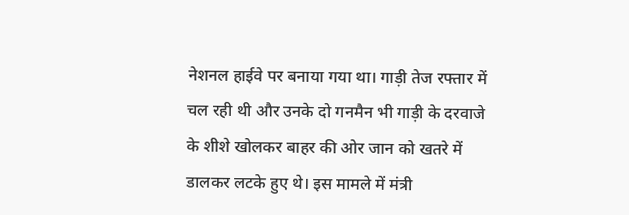नेशनल हाईवे पर बनाया गया था। गाड़ी तेज रफ्तार में चल रही थी और उनके दो गनमैन भी गाड़ी के दरवाजे के शीशे खोलकर बाहर की ओर जान को खतरे में डालकर लटके हुए थे। इस मामले में मंत्री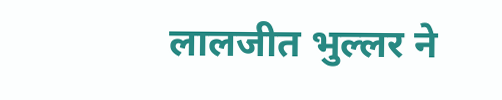लालजीत भुल्लर ने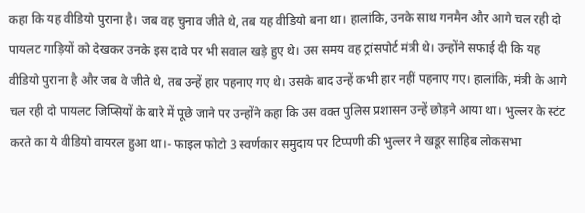कहा कि यह वीडियो पुराना है। जब वह चुनाव जीते थे, तब यह वीडियो बना था। हालांकि, उनके साथ गनमैन और आगे चल रही दो पायलट गाड़ियों को देखकर उनके इस दावे पर भी सवाल खड़े हुए थे। उस समय वह ट्रांसपोर्ट मंत्री थे। उन्होंने सफाई दी कि यह वीडियो पुराना है और जब वे जीते थे, तब उन्हें हार पहनाए गए थे। उसके बाद उन्हें कभी हार नहीं पहनाए गए। हालांकि, मंत्री के आगे चल रही दो पायलट जिप्सियों के बारे में पूछे जाने पर उन्होंने कहा कि उस वक्त पुलिस प्रशासन उन्हें छोड़ने आया था। भुल्लर के स्टंट करते का ये वीडियो वायरल हुआ था।- फाइल फोटो 3 स्वर्णकार समुदाय पर टिप्पणी की भुल्लर ने खडूर साहिब लोकसभा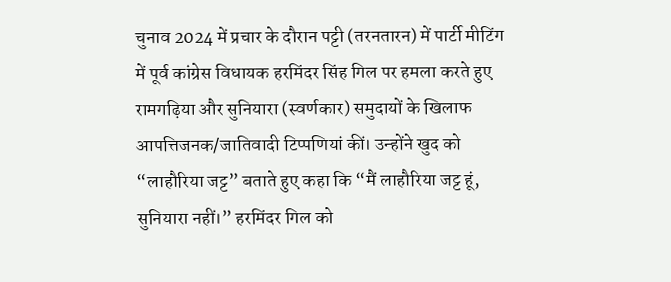चुनाव 2024 में प्रचार के दौरान पट्टी (तरनतारन) में पार्टी मीटिंग में पूर्व कांग्रेस विधायक हरमिंदर सिंह गिल पर हमला करते हुए रामगढ़िया और सुनियारा (स्वर्णकार) समुदायों के खिलाफ आपत्तिजनक/जातिवादी टिप्पणियां कीं। उन्होंने खुद को “लाहौरिया जट्ट” बताते हुए कहा कि “मैं लाहौरिया जट्ट हूं, सुनियारा नहीं।” हरमिंदर गिल को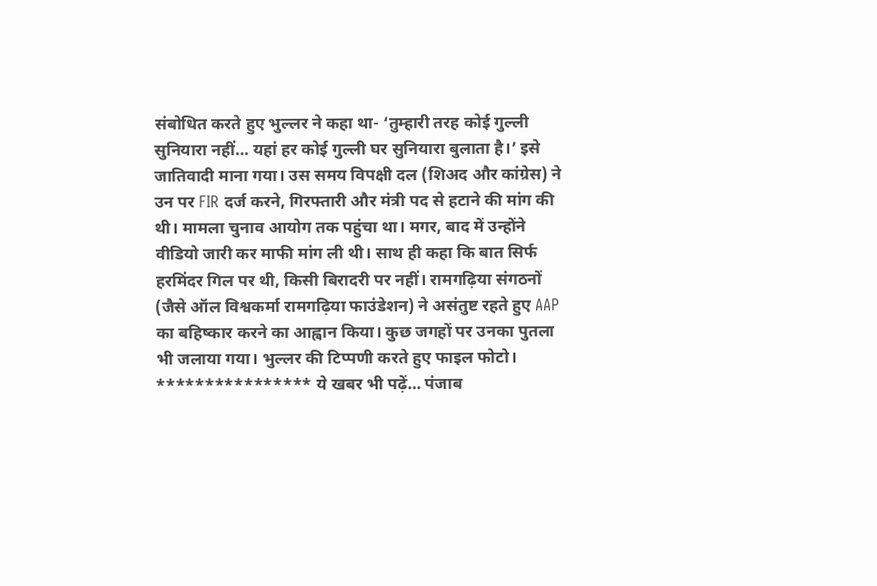संबोधित करते हुए भुल्लर ने कहा था- ‘तुम्हारी तरह कोई गुल्ली सुनियारा नहीं… यहां हर कोई गुल्ली घर सुनियारा बुलाता है।’ इसे जातिवादी माना गया। उस समय विपक्षी दल (शिअद और कांग्रेस) ने उन पर FIR दर्ज करने, गिरफ्तारी और मंत्री पद से हटाने की मांग की थी। मामला चुनाव आयोग तक पहुंचा था। मगर, बाद में उन्होंने वीडियो जारी कर माफी मांग ली थी। साथ ही कहा कि बात सिर्फ हरमिंदर गिल पर थी, किसी बिरादरी पर नहीं। रामगढ़िया संगठनों (जैसे ऑल विश्वकर्मा रामगढ़िया फाउंडेशन) ने असंतुष्ट रहते हुए AAP का बहिष्कार करने का आह्वान किया। कुछ जगहों पर उनका पुतला भी जलाया गया। भुल्लर की टिप्पणी करते हुए फाइल फोटो। **************** ये खबर भी पढ़ें… पंजाब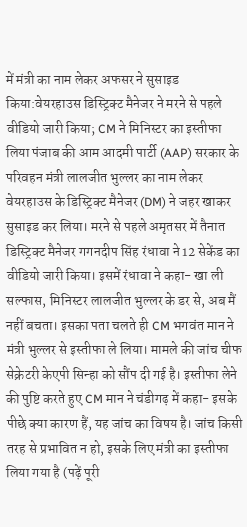में मंत्री का नाम लेकर अफसर ने सुसाइड किया:वेयरहाउस डिस्ट्रिक्ट मैनेजर ने मरने से पहले वीडियो जारी किया; CM ने मिनिस्टर का इस्तीफा लिया पंजाब की आम आदमी पार्टी (AAP) सरकार के परिवहन मंत्री लालजीत भुल्लर का नाम लेकर वेयरहाउस के डिस्ट्रिक्ट मैनेजर (DM) ने जहर खाकर सुसाइड कर लिया। मरने से पहले अमृतसर में तैनात डिस्ट्रिक्ट मैनेजर गगनदीप सिंह रंधावा ने 12 सेकेंड का वीडियो जारी किया। इसमें रंधावा ने कहा- खा ली सल्फास, मिनिस्टर लालजीत भुल्लर के डर से, अब मैं नहीं बचता। इसका पता चलते ही CM भगवंत मान ने मंत्री भुल्लर से इस्तीफा ले लिया। मामले की जांच चीफ सेक्रेटरी केएपी सिन्हा को सौंप दी गई है। इस्तीफा लेने की पुष्टि करते हुए CM मान ने चंडीगढ़ में कहा- इसके पीछे क्या कारण हैं, यह जांच का विषय है। जांच किसी तरह से प्रभावित न हो, इसके लिए मंत्री का इस्तीफा लिया गया है (पढ़ें पूरी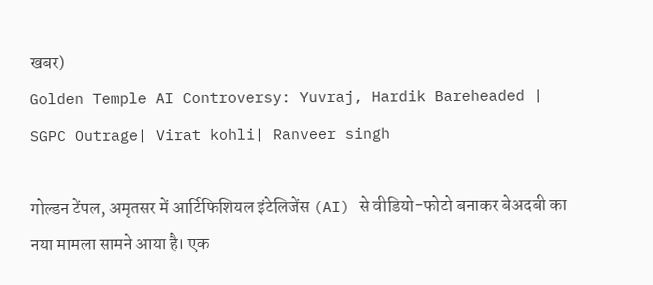खबर)
Golden Temple AI Controversy: Yuvraj, Hardik Bareheaded | SGPC Outrage| Virat kohli| Ranveer singh

गोल्डन टेंपल, अमृतसर में आर्टिफिशियल इंटेलिजेंस (AI) से वीडियो-फोटो बनाकर बेअदबी का नया मामला सामने आया है। एक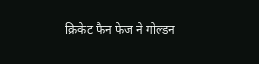क्रिकेट फैन फेज ने गोल्डन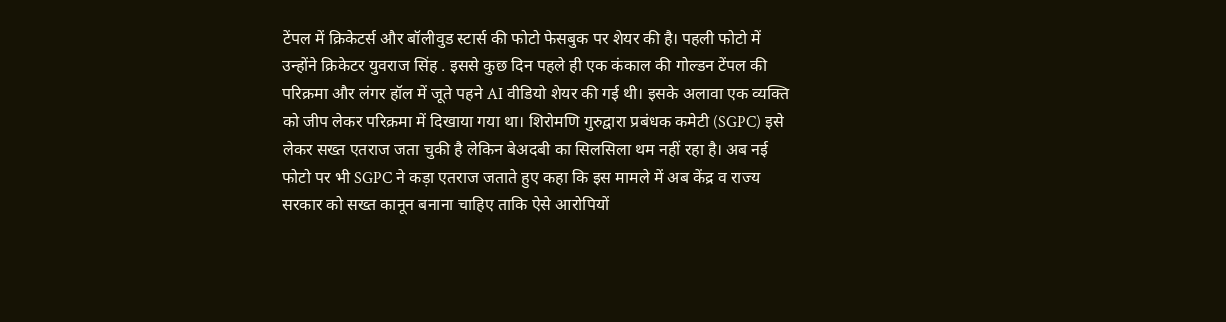टेंपल में क्रिकेटर्स और बॉलीवुड स्टार्स की फोटो फेसबुक पर शेयर की है। पहली फोटो में उन्होंने क्रिकेटर युवराज सिंह . इससे कुछ दिन पहले ही एक कंकाल की गोल्डन टेंपल की परिक्रमा और लंगर हॉल में जूते पहने AI वीडियो शेयर की गई थी। इसके अलावा एक व्यक्ति को जीप लेकर परिक्रमा में दिखाया गया था। शिरोमणि गुरुद्वारा प्रबंधक कमेटी (SGPC) इसे लेकर सख्त एतराज जता चुकी है लेकिन बेअदबी का सिलसिला थम नहीं रहा है। अब नई फोटो पर भी SGPC ने कड़ा एतराज जताते हुए कहा कि इस मामले में अब केंद्र व राज्य सरकार को सख्त कानून बनाना चाहिए ताकि ऐसे आरोपियों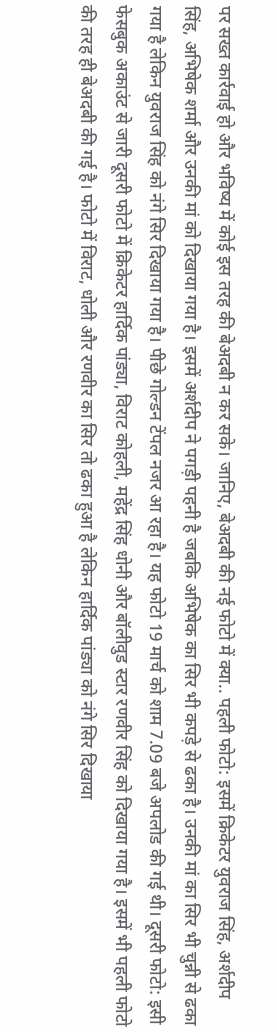पर सख्त कार्रवाई हो और भविष्य में कोई इस तरह की बेअदबी न कर सके। जानिए, बेअदबी की नई फोटो में क्या.. पहली फोटो: इसमें क्रिकेटर युवराज सिंह, अर्शदीप सिंह, अभिषेक शर्मा और उनकी मां को दिखाया गया है। इसमें अर्शदीप ने पगड़ी पहनी है जबकि अभिषेक का सिर भी कपड़े से ढका है। उनकी मां का सिर भी चुन्नी से ढका गया है लेकिन युवराज सिंह को नंगे सिर दिखाया गया है। पीछे गोल्डन टेंपल नजर आ रहा है। यह फोटो 19 मार्च को शाम 7.09 बजे अपलोड की गई थी। दूसरी फोटो: इसी फेसबुक अकाउंट से जारी दूसरी फोटो में क्रिकेटर हार्दिक पांड्या, विराट कोहली, महेंद्र सिंह धोनी और बॉलीवुड स्टार रणवीर सिंह को दिखाया गया है। इसमें भी पहली फोटो की तरह ही बेअदबी की गई है। फोटो में विराट, धोली और रणवीर का सिर तो ढका हुआ है लेकिन हार्दिक पांड्या को नंगे सिर दिखाया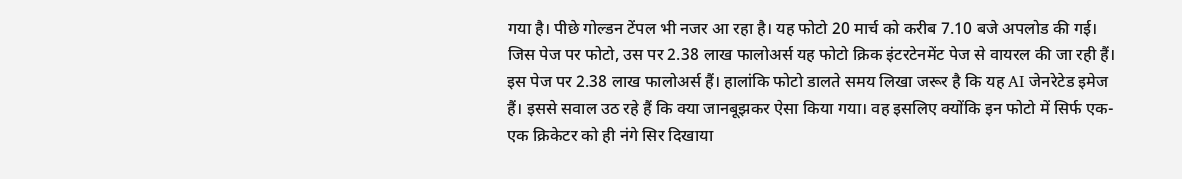गया है। पीछे गोल्डन टेंपल भी नजर आ रहा है। यह फोटो 20 मार्च को करीब 7.10 बजे अपलोड की गई। जिस पेज पर फोटो, उस पर 2.38 लाख फालोअर्स यह फोटो क्रिक इंटरटेनमेंट पेज से वायरल की जा रही हैं। इस पेज पर 2.38 लाख फालोअर्स हैं। हालांकि फोटो डालते समय लिखा जरूर है कि यह AI जेनरेटेड इमेज हैं। इससे सवाल उठ रहे हैं कि क्या जानबूझकर ऐसा किया गया। वह इसलिए क्योंकि इन फोटो में सिर्फ एक-एक क्रिकेटर को ही नंगे सिर दिखाया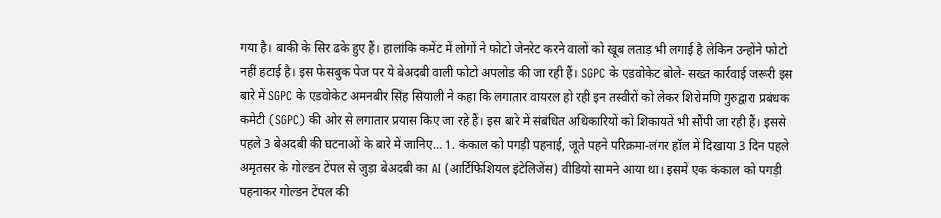गया है। बाकी के सिर ढके हुए हैं। हालांकि कमेंट में लोगों ने फोटो जेनरेट करने वालों को खूब लताड़ भी लगाई है लेकिन उन्होंने फोटो नहीं हटाई है। इस फेसबुक पेज पर ये बेअदबी वाली फोटो अपलोड की जा रही हैं। SGPC के एडवोकेट बोले- सख्त कार्रवाई जरूरी इस बारे में SGPC के एडवोकेट अमनबीर सिंह सियाली ने कहा कि लगातार वायरल हो रही इन तस्वीरों को लेकर शिरोमणि गुरुद्वारा प्रबंधक कमेटी (SGPC) की ओर से लगातार प्रयास किए जा रहे हैं। इस बारे में संबंधित अधिकारियों को शिकायतें भी सौंपी जा रही हैं। इससे पहले 3 बेअदबी की घटनाओं के बारे में जानिए… 1. कंकाल को पगड़ी पहनाई, जूते पहने परिक्रमा-लंगर हॉल में दिखाया 3 दिन पहले अमृतसर के गोल्डन टेंपल से जुड़ा बेअदबी का AI (आर्टिफिशियल इंटेलिजेंस) वीडियो सामने आया था। इसमें एक कंकाल को पगड़ी पहनाकर गोल्डन टेंपल की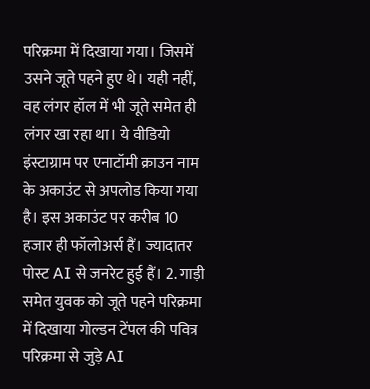परिक्रमा में दिखाया गया। जिसमें उसने जूते पहने हुए थे। यही नहीं, वह लंगर हॉल में भी जूते समेत ही लंगर खा रहा था। ये वीडियो इंस्टाग्राम पर एनाटॉमी क्राउन नाम के अकाउंट से अपलोड किया गया है। इस अकाउंट पर करीब 10 हजार ही फॉलोअर्स हैं। ज्यादातर पोस्ट AI से जनरेट हुई हैं। 2. गाड़ी समेत युवक को जूते पहने परिक्रमा में दिखाया गोल्डन टेंपल की पवित्र परिक्रमा से जुड़े AI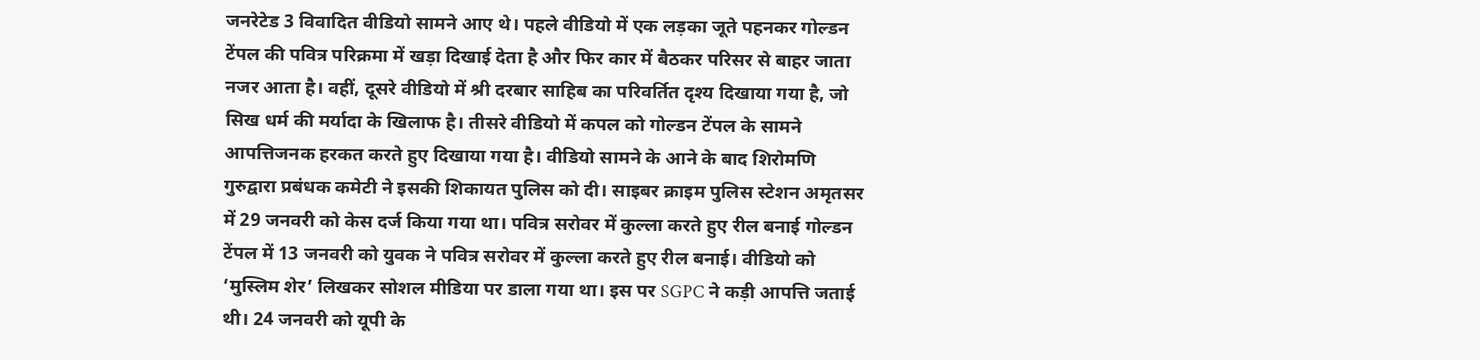जनरेटेड 3 विवादित वीडियो सामने आए थे। पहले वीडियो में एक लड़का जूते पहनकर गोल्डन टेंपल की पवित्र परिक्रमा में खड़ा दिखाई देता है और फिर कार में बैठकर परिसर से बाहर जाता नजर आता है। वहीं, दूसरे वीडियो में श्री दरबार साहिब का परिवर्तित दृश्य दिखाया गया है, जो सिख धर्म की मर्यादा के खिलाफ है। तीसरे वीडियो में कपल को गोल्डन टेंपल के सामने आपत्तिजनक हरकत करते हुए दिखाया गया है। वीडियो सामने के आने के बाद शिरोमणि गुरुद्वारा प्रबंधक कमेटी ने इसकी शिकायत पुलिस को दी। साइबर क्राइम पुलिस स्टेशन अमृतसर में 29 जनवरी को केस दर्ज किया गया था। पवित्र सरोवर में कुल्ला करते हुए रील बनाई गोल्डन टेंपल में 13 जनवरी को युवक ने पवित्र सरोवर में कुल्ला करते हुए रील बनाई। वीडियो को ‘मुस्लिम शेर’ लिखकर सोशल मीडिया पर डाला गया था। इस पर SGPC ने कड़ी आपत्ति जताई थी। 24 जनवरी को यूपी के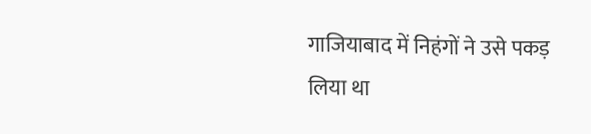गाजियाबाद में निहंगों ने उसे पकड़ लिया था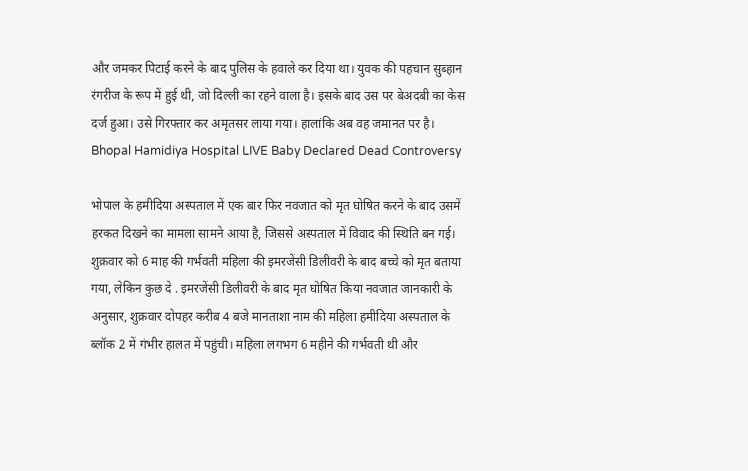और जमकर पिटाई करने के बाद पुलिस के हवाले कर दिया था। युवक की पहचान सुब्हान रंगरीज के रूप में हुई थी, जो दिल्ली का रहने वाला है। इसके बाद उस पर बेअदबी का केस दर्ज हुआ। उसे गिरफ्तार कर अमृतसर लाया गया। हालांकि अब वह जमानत पर है।
Bhopal Hamidiya Hospital LIVE Baby Declared Dead Controversy

भोपाल के हमीदिया अस्पताल में एक बार फिर नवजात को मृत घोषित करने के बाद उसमें हरकत दिखने का मामला सामने आया है, जिससे अस्पताल में विवाद की स्थिति बन गई। शुक्रवार को 6 माह की गर्भवती महिला की इमरजेंसी डिलीवरी के बाद बच्चे को मृत बताया गया, लेकिन कुछ दे . इमरजेंसी डिलीवरी के बाद मृत घोषित किया नवजात जानकारी के अनुसार, शुक्रवार दोपहर करीब 4 बजे मानताशा नाम की महिला हमीदिया अस्पताल के ब्लॉक 2 में गंभीर हालत में पहुंची। महिला लगभग 6 महीने की गर्भवती थी और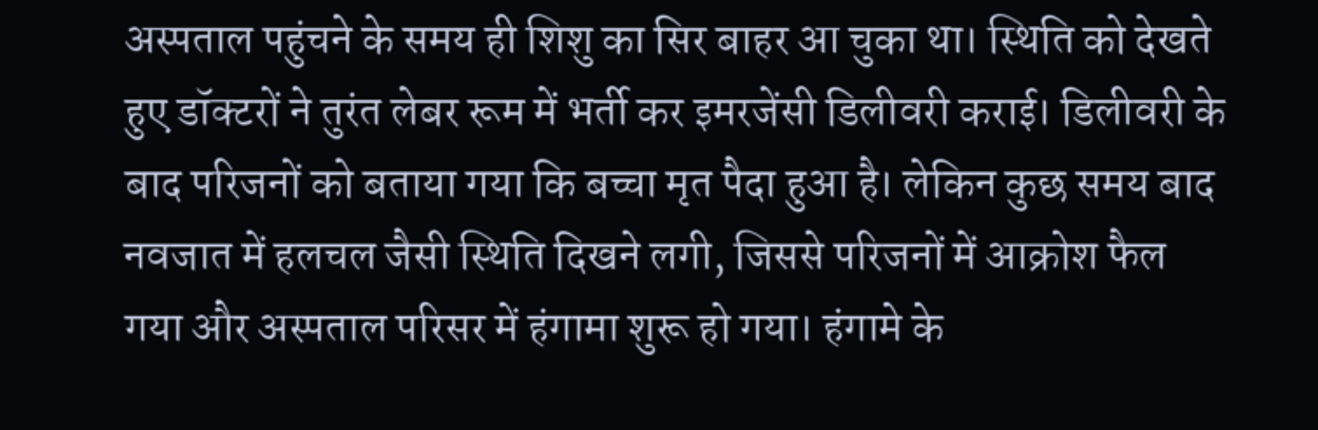अस्पताल पहुंचने के समय ही शिशु का सिर बाहर आ चुका था। स्थिति को देखते हुए डॉक्टरों ने तुरंत लेबर रूम में भर्ती कर इमरजेंसी डिलीवरी कराई। डिलीवरी के बाद परिजनों को बताया गया कि बच्चा मृत पैदा हुआ है। लेकिन कुछ समय बाद नवजात में हलचल जैसी स्थिति दिखने लगी, जिससे परिजनों में आक्रोश फैल गया और अस्पताल परिसर में हंगामा शुरू हो गया। हंगामे के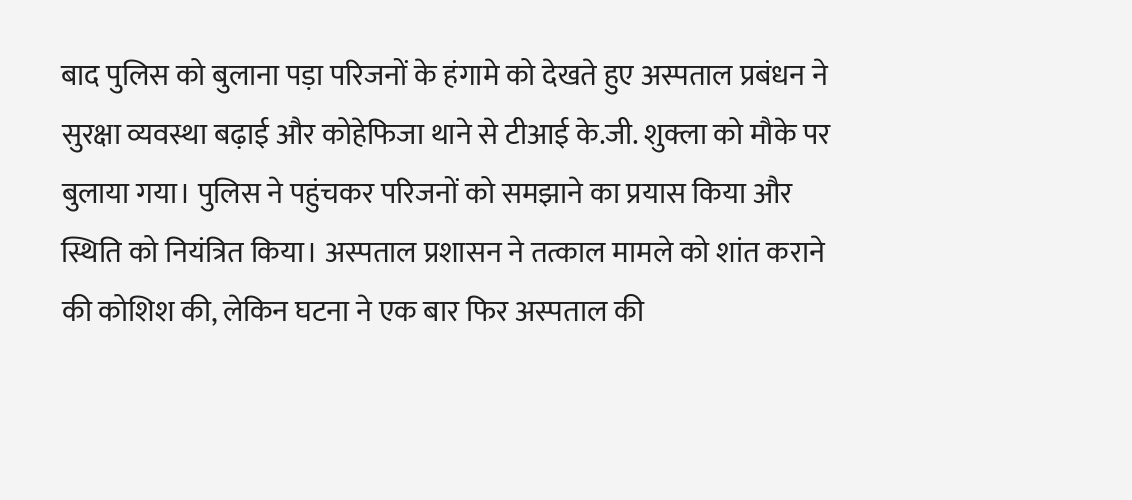बाद पुलिस को बुलाना पड़ा परिजनों के हंगामे को देखते हुए अस्पताल प्रबंधन ने सुरक्षा व्यवस्था बढ़ाई और कोहेफिजा थाने से टीआई के.जी. शुक्ला को मौके पर बुलाया गया। पुलिस ने पहुंचकर परिजनों को समझाने का प्रयास किया और स्थिति को नियंत्रित किया। अस्पताल प्रशासन ने तत्काल मामले को शांत कराने की कोशिश की, लेकिन घटना ने एक बार फिर अस्पताल की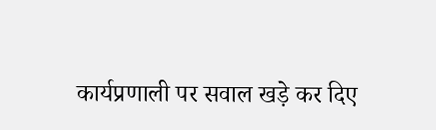कार्यप्रणाली पर सवाल खड़े कर दिए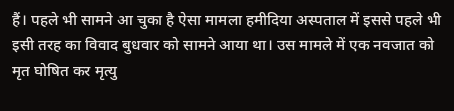हैं। पहले भी सामने आ चुका है ऐसा मामला हमीदिया अस्पताल में इससे पहले भी इसी तरह का विवाद बुधवार को सामने आया था। उस मामले में एक नवजात को मृत घोषित कर मृत्यु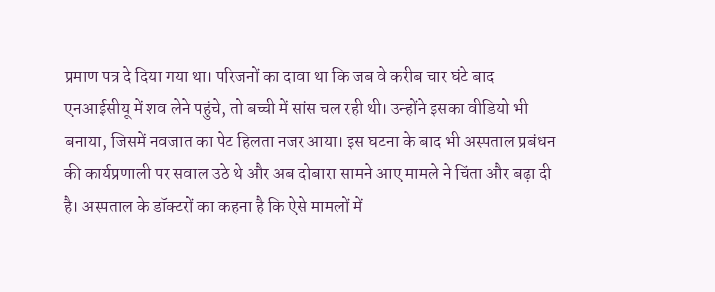प्रमाण पत्र दे दिया गया था। परिजनों का दावा था कि जब वे करीब चार घंटे बाद एनआईसीयू में शव लेने पहुंचे, तो बच्ची में सांस चल रही थी। उन्होंने इसका वीडियो भी बनाया, जिसमें नवजात का पेट हिलता नजर आया। इस घटना के बाद भी अस्पताल प्रबंधन की कार्यप्रणाली पर सवाल उठे थे और अब दोबारा सामने आए मामले ने चिंता और बढ़ा दी है। अस्पताल के डॉक्टरों का कहना है कि ऐसे मामलों में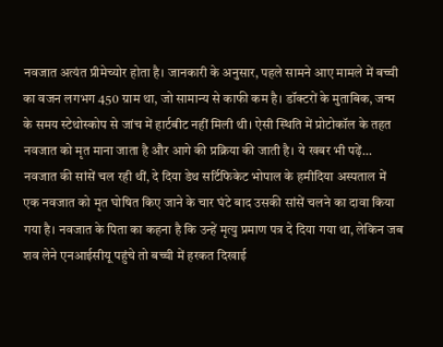नवजात अत्यंत प्रीमेच्योर होता है। जानकारी के अनुसार, पहले सामने आए मामले में बच्ची का वजन लगभग 450 ग्राम था, जो सामान्य से काफी कम है। डॉक्टरों के मुताबिक, जन्म के समय स्टेथोस्कोप से जांच में हार्टबीट नहीं मिली थी। ऐसी स्थिति में प्रोटोकॉल के तहत नवजात को मृत माना जाता है और आगे की प्रक्रिया की जाती है। ये खबर भी पढ़ें… नवजात की सांसें चल रही थीं, दे दिया डेथ सर्टिफिकेट भोपाल के हमीदिया अस्पताल में एक नवजात को मृत घोषित किए जाने के चार घंटे बाद उसकी सांसें चलने का दावा किया गया है। नवजात के पिता का कहना है कि उन्हें मृत्यु प्रमाण पत्र दे दिया गया था, लेकिन जब शव लेने एनआईसीयू पहुंचे तो बच्ची में हरकत दिखाई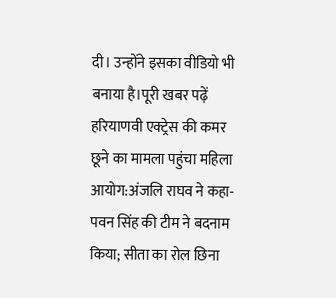दी। उन्होंने इसका वीडियो भी बनाया है।पूरी खबर पढ़ें
हरियाणवी एक्ट्रेस की कमर छूने का मामला पहुंचा महिला आयोग:अंजलि राघव ने कहा- पवन सिंह की टीम ने बदनाम किया; सीता का रोल छिना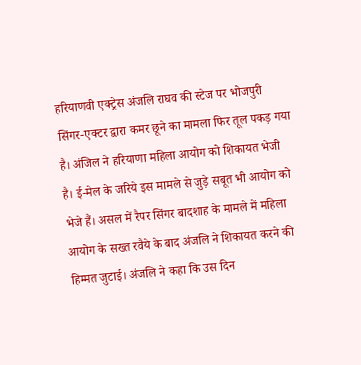हरियाणवी एक्ट्रेस अंजलि राघव की स्टेज पर भोजपुरी सिंगर-एक्टर द्वारा कमर छूने का मामला फिर तूल पकड़ गया है। अंजिल ने हरियाणा महिला आयोग को शिकायत भेजी है। ई-मेल के जरिये इस मामले से जुड़े सबूत भी आयोग को भेजे हैं। असल में रैपर सिंगर बादशाह के मामले में महिला आयोग के सख्त रवैये के बाद अंजलि ने शिकायत करने की हिम्मत जुटाई। अंजलि ने कहा कि उस दिन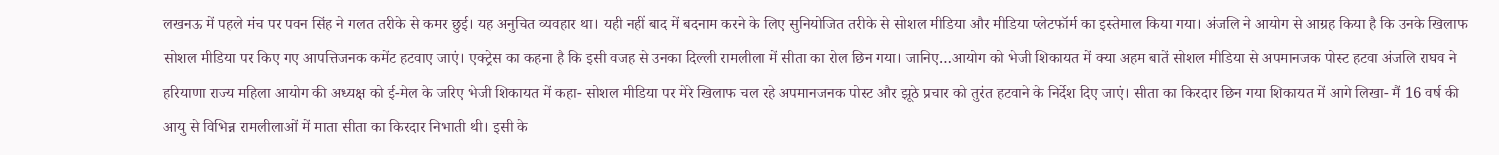लखनऊ में पहले मंच पर पवन सिंह ने गलत तरीके से कमर छुई। यह अनुचित व्यवहार था। यही नहीं बाद में बदनाम करने के लिए सुनियोजित तरीके से सोशल मीडिया और मीडिया प्लेटफॉर्म का इस्तेमाल किया गया। अंजलि ने आयोग से आग्रह किया है कि उनके खिलाफ सोशल मीडिया पर किए गए आपत्तिजनक कमेंट हटवाए जाएं। एक्ट्रेस का कहना है कि इसी वजह से उनका दिल्ली रामलीला में सीता का रोल छिन गया। जानिए…आयोग को भेजी शिकायत में क्या अहम बातें सोशल मीडिया से अपमानजक पोस्ट हटवा अंजलि राघव ने हरियाणा राज्य महिला आयोग की अध्यक्ष को ई-मेल के जरिए भेजी शिकायत में कहा- सोशल मीडिया पर मेरे खिलाफ चल रहे अपमानजनक पोस्ट और झूठे प्रचार को तुरंत हटवाने के निर्देश दिए जाएं। सीता का किरदार छिन गया शिकायत में आगे लिखा- मैं 16 वर्ष की आयु से विभिन्न रामलीलाओं में माता सीता का किरदार निभाती थी। इसी के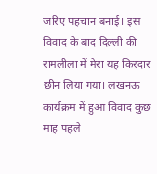जरिए पहचान बनाई। इस विवाद के बाद दिल्ली की रामलीला में मेरा यह किरदार छीन लिया गया। लखनऊ कार्यक्रम में हुआ विवाद कुछ माह पहले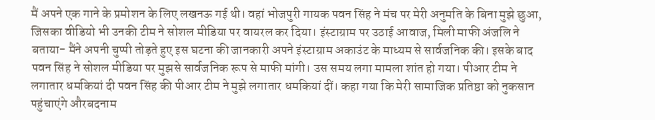मैं अपने एक गाने के प्रमोशन के लिए लखनऊ गई थी। वहां भोजपुरी गायक पवन सिंह ने मंच पर मेरी अनुमति के बिना मुझे छुआ, जिसका वीडियो भी उनकी टीम ने सोशल मीडिया पर वायरल कर दिया। इंस्टाग्राम पर उठाई आवाज, मिली माफी अंजलि ने बताया- मैंने अपनी चुप्पी तोड़ते हुए इस घटना की जानकारी अपने इंस्टाग्राम अकाउंट के माध्यम से सार्वजनिक की। इसके बाद पवन सिंह ने सोशल मीडिया पर मुझसे सार्वजनिक रूप से माफी मांगी। उस समय लगा मामला शांत हो गया। पीआर टीम ने लगातार धमकियां दी पवन सिंह की पीआर टीम ने मुझे लगातार धमकियां दीं। कहा गया कि मेरी सामाजिक प्रतिष्ठा को नुकसान पहुंचाएंगे औरबदनाम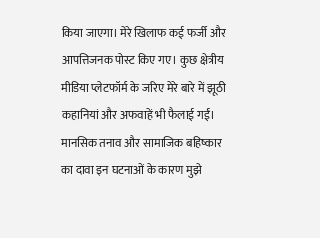किया जाएगा। मेरे खिलाफ कई फर्जी और आपत्तिजनक पोस्ट किए गए। कुछ क्षेत्रीय मीडिया प्लेटफॉर्म के जरिए मेरे बारे में झूठी कहानियां और अफवाहें भी फैलाई गईं। मानसिक तनाव और सामाजिक बहिष्कार का दावा इन घटनाओं के कारण मुझे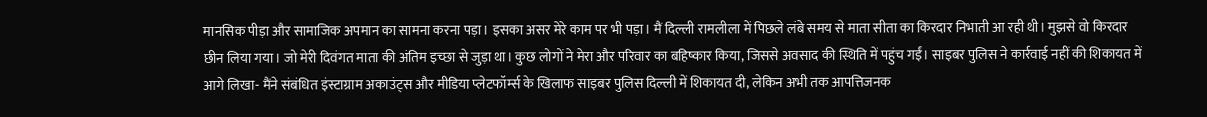मानसिक पीड़ा और सामाजिक अपमान का सामना करना पड़ा। इसका असर मेरे काम पर भी पड़ा। मैं दिल्ली रामलीला में पिछले लंबे समय से माता सीता का किरदार निभाती आ रही थी। मुझसे वो किरदार छीन लिया गया। जो मेरी दिवंगत माता की अंतिम इच्छा से जुड़ा था। कुछ लोगों ने मेरा और परिवार का बहिष्कार किया, जिससे अवसाद की स्थिति में पहुंच गईं। साइबर पुलिस ने कार्रवाई नहीं की शिकायत में आगे लिखा- मैंने संबंधित इंस्टाग्राम अकाउंट्स और मीडिया प्लेटफॉर्म्स के खिलाफ साइबर पुलिस दिल्ली में शिकायत दी, लेकिन अभी तक आपत्तिजनक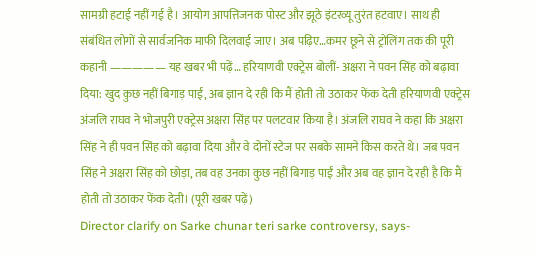सामग्री हटाई नहीं गई है। आयोग आपत्तिजनक पोस्ट और झूठे इंटरव्यू तुरंत हटवाए। साथ ही संबंधित लोगों से सार्वजनिक माफी दिलवाई जाए। अब पढ़िए…कमर छूने से ट्रोलिंग तक की पूरी कहानी ————— यह खबर भी पढ़ें… हरियाणवी एक्ट्रेस बोलीं- अक्षरा ने पवन सिंह को बढ़ावा दिया: खुद कुछ नहीं बिगाड़ पाई, अब ज्ञान दे रही कि मैं होती तो उठाकर फेंक देती हरियाणवी एक्ट्रेस अंजलि राघव ने भोजपुरी एक्ट्रेस अक्षरा सिंह पर पलटवार किया है। अंजलि राघव ने कहा कि अक्षरा सिंह ने ही पवन सिंह को बढ़ावा दिया और वे दोनों स्टेज पर सबके सामने किस करते थे। जब पवन सिंह ने अक्षरा सिंह को छोड़ा, तब वह उनका कुछ नहीं बिगाड़ पाईं और अब वह ज्ञान दे रही है कि मैं होती तो उठाकर फेंक देती। (पूरी खबर पढ़ें)
Director clarify on Sarke chunar teri sarke controversy, says-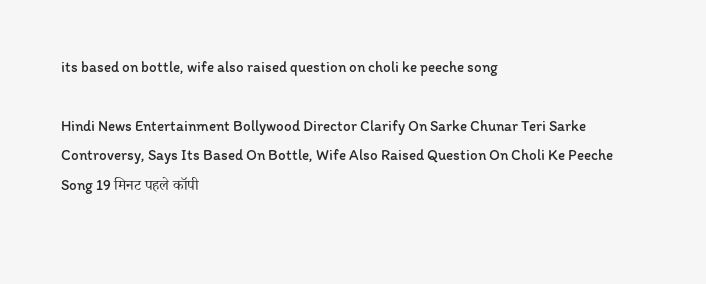its based on bottle, wife also raised question on choli ke peeche song

Hindi News Entertainment Bollywood Director Clarify On Sarke Chunar Teri Sarke Controversy, Says Its Based On Bottle, Wife Also Raised Question On Choli Ke Peeche Song 19 मिनट पहले कॉपी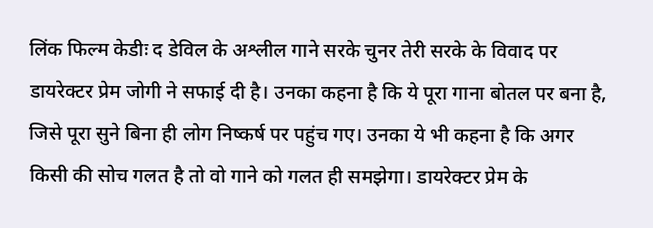लिंक फिल्म केडीः द डेविल के अश्लील गाने सरके चुनर तेरी सरके के विवाद पर डायरेक्टर प्रेम जोगी ने सफाई दी है। उनका कहना है कि ये पूरा गाना बोतल पर बना है, जिसे पूरा सुने बिना ही लोग निष्कर्ष पर पहुंच गए। उनका ये भी कहना है कि अगर किसी की सोच गलत है तो वो गाने को गलत ही समझेगा। डायरेक्टर प्रेम के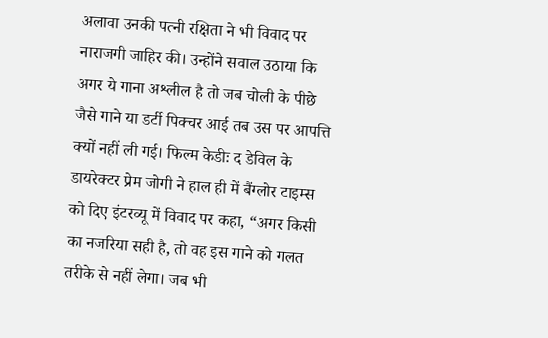अलावा उनकी पत्नी रक्षिता ने भी विवाद पर नाराजगी जाहिर की। उन्होंने सवाल उठाया कि अगर ये गाना अश्लील है तो जब चोली के पीछे जैसे गाने या डर्टी पिक्चर आई तब उस पर आपत्ति क्यों नहीं ली गई। फिल्म केडीः द डेविल के डायरेक्टर प्रेम जोगी ने हाल ही में बैंग्लोर टाइम्स को दिए इंटरव्यू में विवाद पर कहा, “अगर किसी का नजरिया सही है, तो वह इस गाने को गलत तरीके से नहीं लेगा। जब भी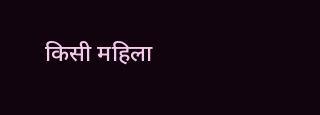किसी महिला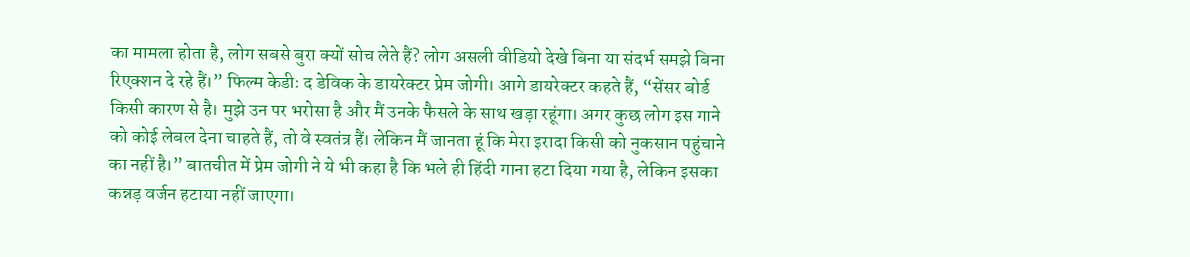का मामला होता है, लोग सबसे बुरा क्यों सोच लेते हैं? लोग असली वीडियो देखे बिना या संदर्भ समझे बिना रिएक्शन दे रहे हैं।” फिल्म केडीः द डेविक के डायरेक्टर प्रेम जोगी। आगे डायरेक्टर कहते हैं, “सेंसर बोर्ड किसी कारण से है। मुझे उन पर भरोसा है और मैं उनके फैसले के साथ खड़ा रहूंगा। अगर कुछ लोग इस गाने को कोई लेबल देना चाहते हैं, तो वे स्वतंत्र हैं। लेकिन मैं जानता हूं कि मेरा इरादा किसी को नुकसान पहुंचाने का नहीं है।” बातचीत में प्रेम जोगी ने ये भी कहा है कि भले ही हिंदी गाना हटा दिया गया है, लेकिन इसका कन्नड़ वर्जन हटाया नहीं जाएगा।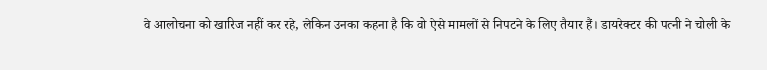वे आलोचना को खारिज नहीं कर रहे, लेकिन उनका कहना है कि वो ऐसे मामलों से निपटने के लिए तैयार हैं। डायरेक्टर की पत्नी ने चोली के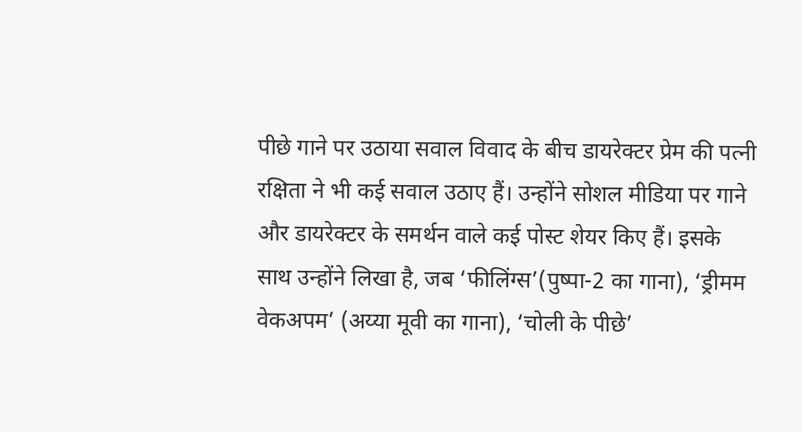पीछे गाने पर उठाया सवाल विवाद के बीच डायरेक्टर प्रेम की पत्नी रक्षिता ने भी कई सवाल उठाए हैं। उन्होंने सोशल मीडिया पर गाने और डायरेक्टर के समर्थन वाले कई पोस्ट शेयर किए हैं। इसके साथ उन्होंने लिखा है, जब ‘फीलिंग्स’(पुष्पा-2 का गाना), ‘ड्रीमम वेकअपम’ (अय्या मूवी का गाना), ‘चोली के पीछे’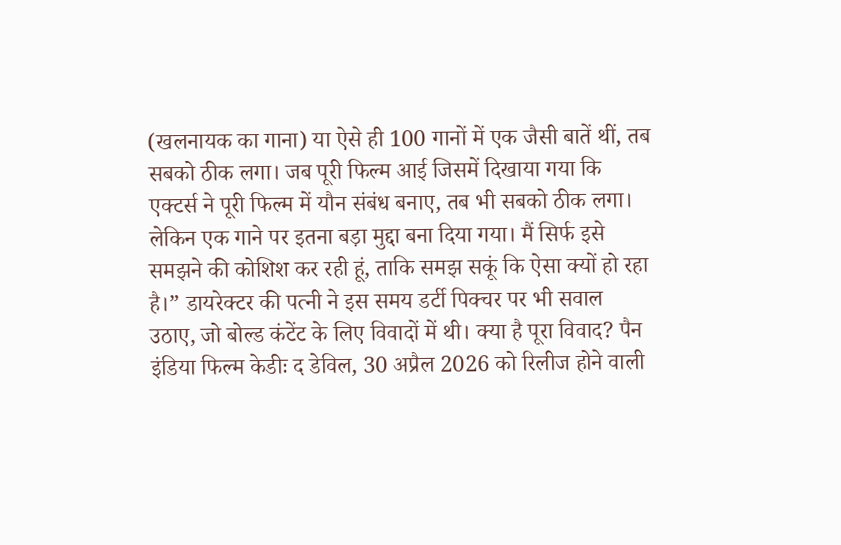(खलनायक का गाना) या ऐसे ही 100 गानों में एक जैसी बातें थीं, तब सबको ठीक लगा। जब पूरी फिल्म आई जिसमें दिखाया गया कि एक्टर्स ने पूरी फिल्म में यौन संबंध बनाए, तब भी सबको ठीक लगा। लेकिन एक गाने पर इतना बड़ा मुद्दा बना दिया गया। मैं सिर्फ इसे समझने की कोशिश कर रही हूं, ताकि समझ सकूं कि ऐसा क्यों हो रहा है।” डायरेक्टर की पत्नी ने इस समय डर्टी पिक्चर पर भी सवाल उठाए, जो बोल्ड कंटेंट के लिए विवादों में थी। क्या है पूरा विवाद? पैन इंडिया फिल्म केडीः द डेविल, 30 अप्रैल 2026 को रिलीज होने वाली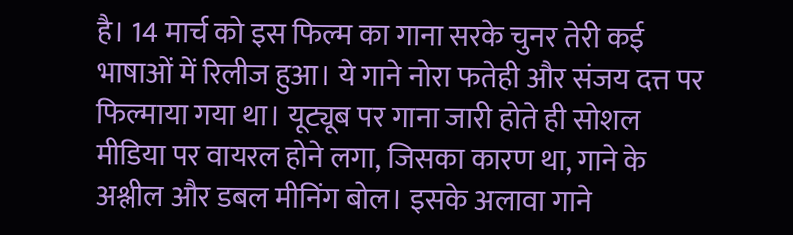है। 14 मार्च को इस फिल्म का गाना सरके चुनर तेरी कई भाषाओं में रिलीज हुआ। ये गाने नोरा फतेही और संजय दत्त पर फिल्माया गया था। यूट्यूब पर गाना जारी होते ही सोशल मीडिया पर वायरल होने लगा, जिसका कारण था, गाने के अश्लील और डबल मीनिंग बोल। इसके अलावा गाने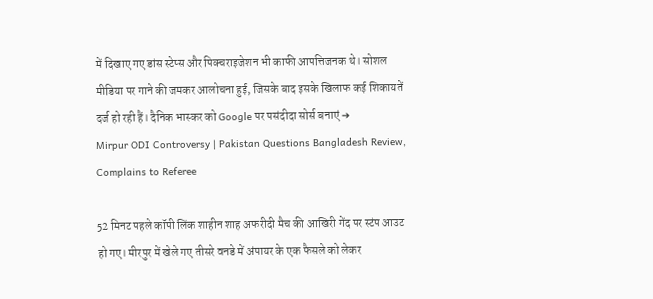में दिखाए गए डांस स्टेप्स और पिक्चराइजेशन भी काफी आपत्तिजनक थे। सोशल मीडिया पर गाने की जमकर आलोचना हुई, जिसके बाद इसके खिलाफ कई शिकायतें दर्ज हो रही हैं। दैनिक भास्कर को Google पर पसंदीदा सोर्स बनाएं ➔
Mirpur ODI Controversy | Pakistan Questions Bangladesh Review, Complains to Referee

52 मिनट पहले कॉपी लिंक शाहीन शाह अफरीदी मैच की आखिरी गेंद पर स्टंप आउट हो गए। मीरपुर में खेले गए तीसरे वनडे में अंपायर के एक फैसले को लेकर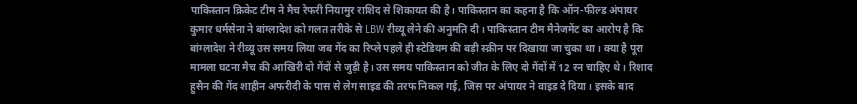पाकिस्तान क्रिकेट टीम ने मैच रेफरी नियामुर राशिद से शिकायत की है। पाकिस्तान का कहना है कि ऑन-फील्ड अंपायर कुमार धर्मसेना ने बांग्लादेश को गलत तरीके से LBW रीव्यू लेने की अनुमति दी। पाकिस्तान टीम मैनेजमेंट का आरोप है कि बांग्लादेश ने रीव्यू उस समय लिया जब गेंद का रिप्ले पहले ही स्टेडियम की बड़ी स्क्रीन पर दिखाया जा चुका था। क्या है पूरा मामला घटना मैच की आखिरी दो गेंदों से जुड़ी है। उस समय पाकिस्तान को जीत के लिए दो गेंदों में 12 रन चाहिए थे। रिशाद हुसैन की गेंद शाहीन अफरीदी के पास से लेग साइड की तरफ निकल गई, जिस पर अंपायर ने वाइड दे दिया। इसके बाद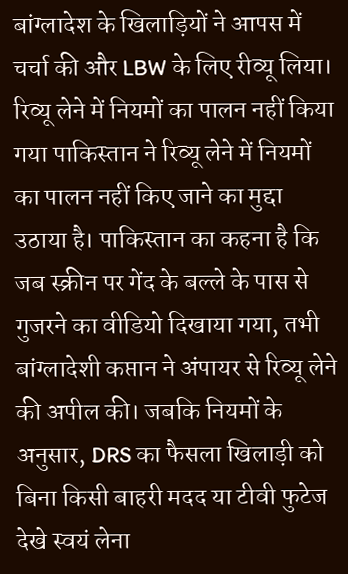बांग्लादेश के खिलाड़ियों ने आपस में चर्चा की और LBW के लिए रीव्यू लिया। रिव्यू लेने में नियमों का पालन नहीं किया गया पाकिस्तान ने रिव्यू लेने में नियमों का पालन नहीं किए जाने का मुद्दा उठाया है। पाकिस्तान का कहना है कि जब स्क्रीन पर गेंद के बल्ले के पास से गुजरने का वीडियो दिखाया गया, तभी बांग्लादेशी कप्तान ने अंपायर से रिव्यू लेने की अपील की। जबकि नियमों के अनुसार, DRS का फैसला खिलाड़ी को बिना किसी बाहरी मदद या टीवी फुटेज देखे स्वयं लेना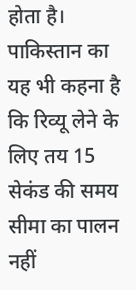होता है। पाकिस्तान का यह भी कहना है कि रिव्यू लेने के लिए तय 15 सेकंड की समय सीमा का पालन नहीं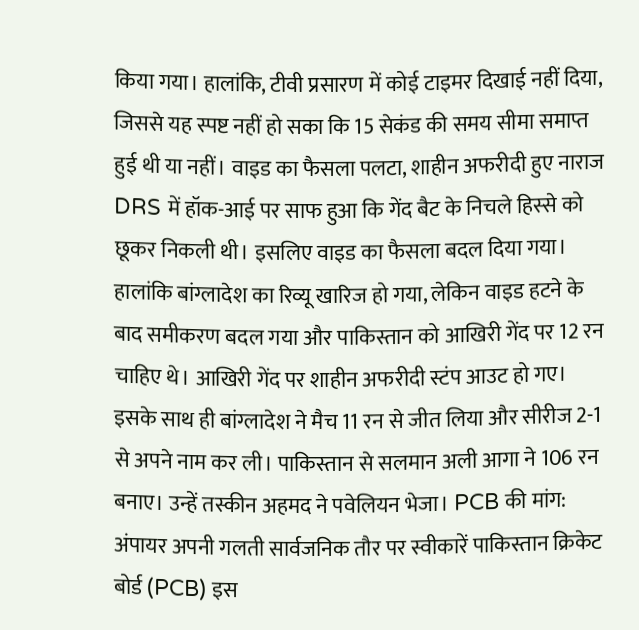किया गया। हालांकि, टीवी प्रसारण में कोई टाइमर दिखाई नहीं दिया, जिससे यह स्पष्ट नहीं हो सका कि 15 सेकंड की समय सीमा समाप्त हुई थी या नहीं। वाइड का फैसला पलटा, शाहीन अफरीदी हुए नाराज DRS में हॉक-आई पर साफ हुआ कि गेंद बैट के निचले हिस्से को छूकर निकली थी। इसलिए वाइड का फैसला बदल दिया गया। हालांकि बांग्लादेश का रिव्यू खारिज हो गया, लेकिन वाइड हटने के बाद समीकरण बदल गया और पाकिस्तान को आखिरी गेंद पर 12 रन चाहिए थे। आखिरी गेंद पर शाहीन अफरीदी स्टंप आउट हो गए। इसके साथ ही बांग्लादेश ने मैच 11 रन से जीत लिया और सीरीज 2-1 से अपने नाम कर ली। पाकिस्तान से सलमान अली आगा ने 106 रन बनाए। उन्हें तस्कीन अहमद ने पवेलियन भेजा। PCB की मांग: अंपायर अपनी गलती सार्वजनिक तौर पर स्वीकारें पाकिस्तान क्रिकेट बोर्ड (PCB) इस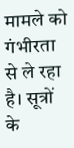मामले को गंभीरता से ले रहा है। सूत्रों के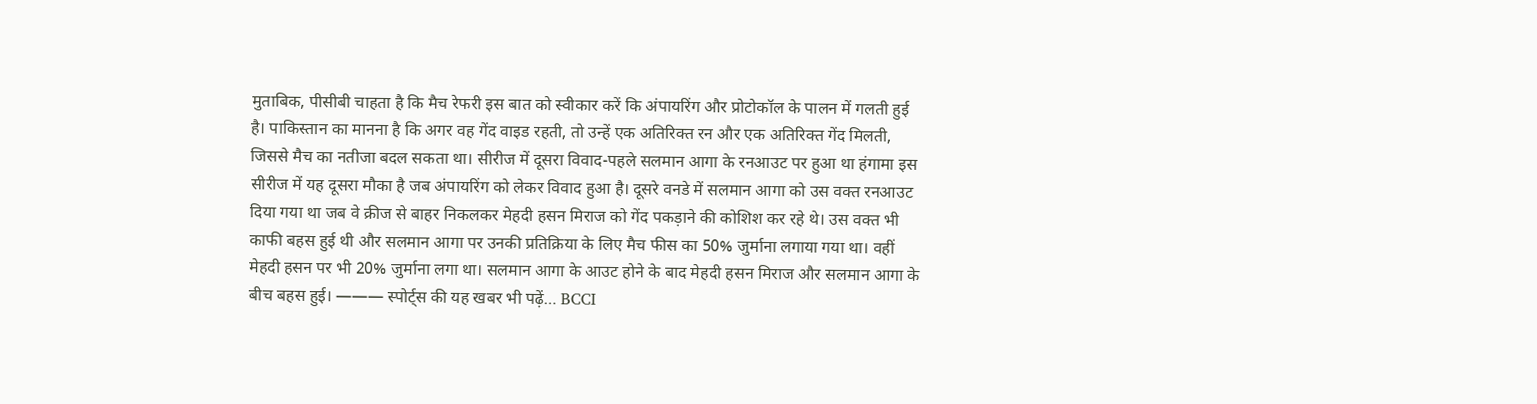मुताबिक, पीसीबी चाहता है कि मैच रेफरी इस बात को स्वीकार करें कि अंपायरिंग और प्रोटोकॉल के पालन में गलती हुई है। पाकिस्तान का मानना है कि अगर वह गेंद वाइड रहती, तो उन्हें एक अतिरिक्त रन और एक अतिरिक्त गेंद मिलती, जिससे मैच का नतीजा बदल सकता था। सीरीज में दूसरा विवाद-पहले सलमान आगा के रनआउट पर हुआ था हंगामा इस सीरीज में यह दूसरा मौका है जब अंपायरिंग को लेकर विवाद हुआ है। दूसरे वनडे में सलमान आगा को उस वक्त रनआउट दिया गया था जब वे क्रीज से बाहर निकलकर मेहदी हसन मिराज को गेंद पकड़ाने की कोशिश कर रहे थे। उस वक्त भी काफी बहस हुई थी और सलमान आगा पर उनकी प्रतिक्रिया के लिए मैच फीस का 50% जुर्माना लगाया गया था। वहीं मेहदी हसन पर भी 20% जुर्माना लगा था। सलमान आगा के आउट होने के बाद मेहदी हसन मिराज और सलमान आगा के बीच बहस हुई। ——— स्पोर्ट्स की यह खबर भी पढ़ें… BCCI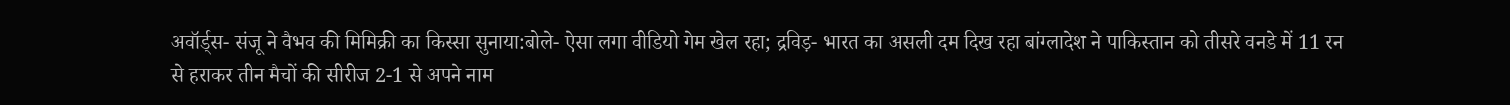अवॉर्ड्स- संजू ने वैभव की मिमिक्री का किस्सा सुनाया:बोले- ऐसा लगा वीडियो गेम खेल रहा; द्रविड़- भारत का असली दम दिख रहा बांग्लादेश ने पाकिस्तान को तीसरे वनडे में 11 रन से हराकर तीन मैचों की सीरीज 2-1 से अपने नाम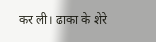कर ली। ढाका के शेरे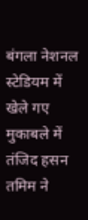बंगला नेशनल स्टेडियम में खेले गए मुकाबले में तंजिद हसन तमिम ने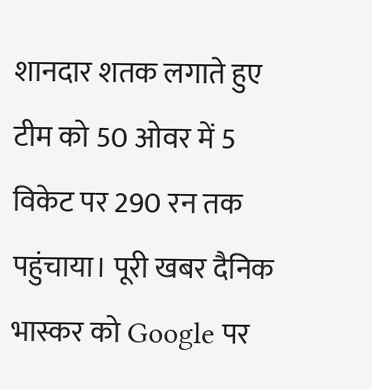शानदार शतक लगाते हुए टीम को 50 ओवर में 5 विकेट पर 290 रन तक पहुंचाया। पूरी खबर दैनिक भास्कर को Google पर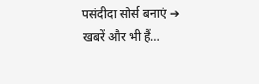पसंदीदा सोर्स बनाएं ➔ खबरें और भी हैं…